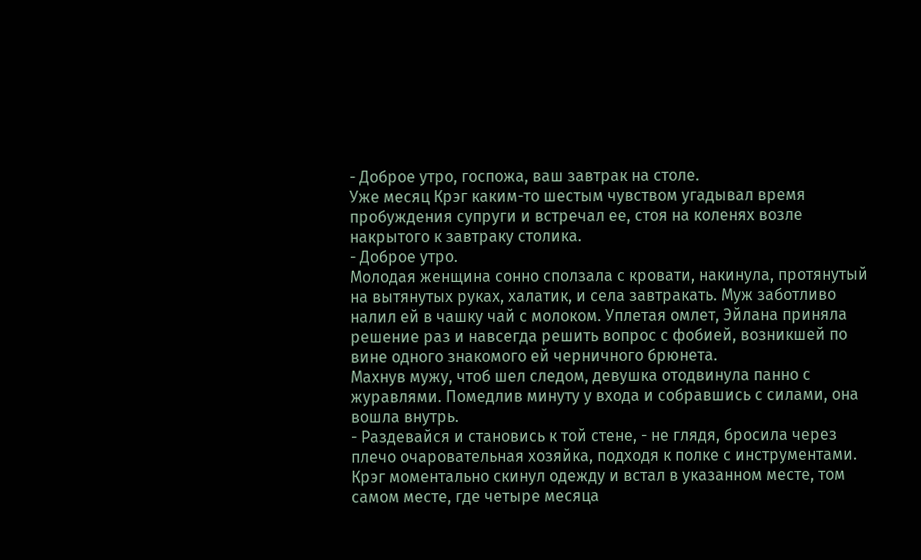- Доброе утро, госпожа, ваш завтрак на столе.
Уже месяц Крэг каким-то шестым чувством угадывал время пробуждения супруги и встречал ее, стоя на коленях возле накрытого к завтраку столика.
- Доброе утро.
Молодая женщина сонно сползала с кровати, накинула, протянутый на вытянутых руках, халатик, и села завтракать. Муж заботливо налил ей в чашку чай с молоком. Уплетая омлет, Эйлана приняла решение раз и навсегда решить вопрос с фобией, возникшей по вине одного знакомого ей черничного брюнета.
Махнув мужу, чтоб шел следом, девушка отодвинула панно с журавлями. Помедлив минуту у входа и собравшись с силами, она вошла внутрь.
- Раздевайся и становись к той стене, - не глядя, бросила через плечо очаровательная хозяйка, подходя к полке с инструментами.
Крэг моментально скинул одежду и встал в указанном месте, том самом месте, где четыре месяца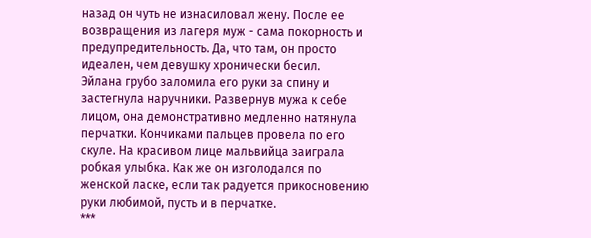назад он чуть не изнасиловал жену. После ее возвращения из лагеря муж - сама покорность и предупредительность. Да, что там, он просто идеален, чем девушку хронически бесил.
Эйлана грубо заломила его руки за спину и застегнула наручники. Развернув мужа к себе лицом, она демонстративно медленно натянула перчатки. Кончиками пальцев провела по его скуле. На красивом лице мальвийца заиграла робкая улыбка. Как же он изголодался по женской ласке, если так радуется прикосновению руки любимой, пусть и в перчатке.
***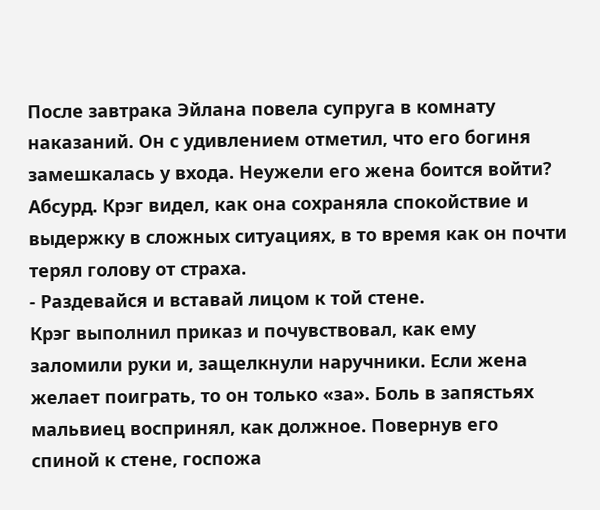После завтрака Эйлана повела супруга в комнату наказаний. Он с удивлением отметил, что его богиня замешкалась у входа. Неужели его жена боится войти? Абсурд. Крэг видел, как она сохраняла спокойствие и выдержку в сложных ситуациях, в то время как он почти терял голову от страха.
- Раздевайся и вставай лицом к той стене.
Крэг выполнил приказ и почувствовал, как ему заломили руки и, защелкнули наручники. Если жена желает поиграть, то он только «за». Боль в запястьях мальвиец воспринял, как должное. Повернув его спиной к стене, госпожа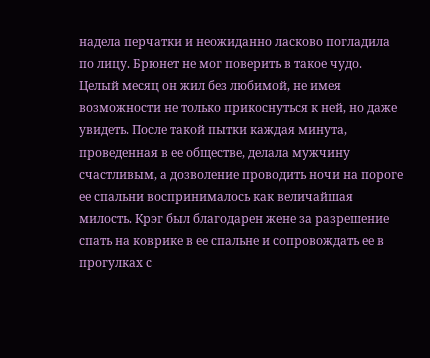надела перчатки и неожиданно ласково погладила по лицу. Брюнет не мог поверить в такое чудо.
Целый месяц он жил без любимой, не имея возможности не только прикоснуться к ней, но даже увидеть. После такой пытки каждая минута, проведенная в ее обществе, делала мужчину счастливым, а дозволение проводить ночи на пороге ее спальни воспринималось как величайшая милость. Крэг был благодарен жене за разрешение спать на коврике в ее спальне и сопровождать ее в прогулках с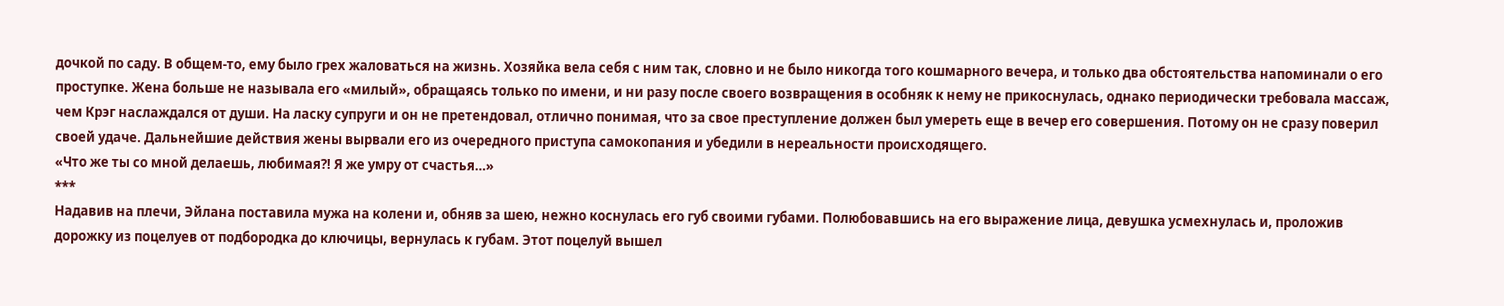дочкой по саду. В общем-то, ему было грех жаловаться на жизнь. Хозяйка вела себя с ним так, словно и не было никогда того кошмарного вечера, и только два обстоятельства напоминали о его проступке. Жена больше не называла его «милый», обращаясь только по имени, и ни разу после своего возвращения в особняк к нему не прикоснулась, однако периодически требовала массаж, чем Крэг наслаждался от души. На ласку супруги и он не претендовал, отлично понимая, что за свое преступление должен был умереть еще в вечер его совершения. Потому он не сразу поверил своей удаче. Дальнейшие действия жены вырвали его из очередного приступа самокопания и убедили в нереальности происходящего.
«Что же ты со мной делаешь, любимая?! Я же умру от счастья…»
***
Надавив на плечи, Эйлана поставила мужа на колени и, обняв за шею, нежно коснулась его губ своими губами. Полюбовавшись на его выражение лица, девушка усмехнулась и, проложив дорожку из поцелуев от подбородка до ключицы, вернулась к губам. Этот поцелуй вышел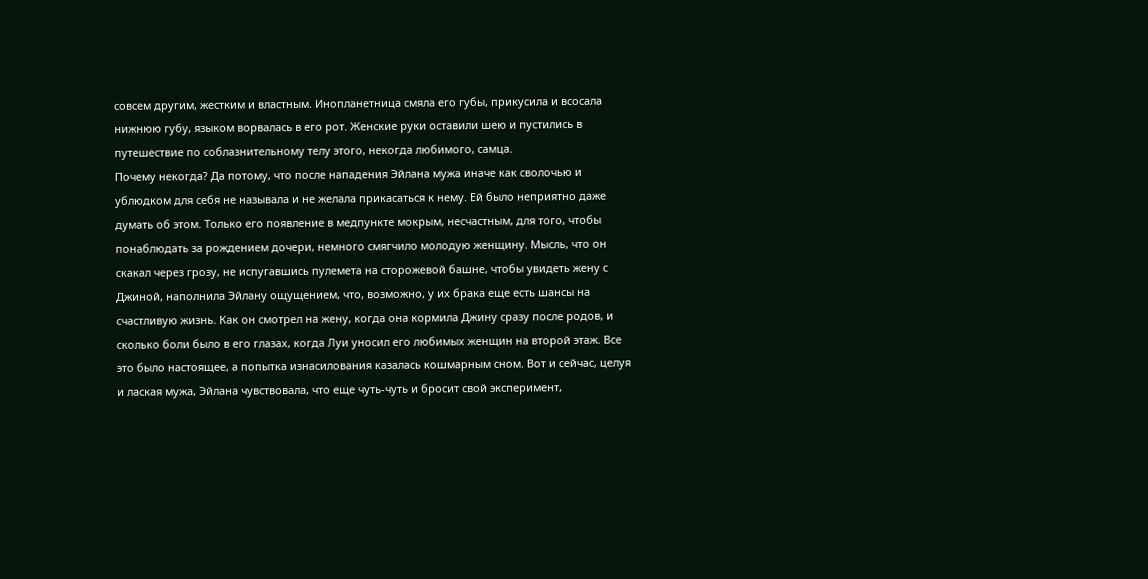совсем другим, жестким и властным. Инопланетница смяла его губы, прикусила и всосала нижнюю губу, языком ворвалась в его рот. Женские руки оставили шею и пустились в путешествие по соблазнительному телу этого, некогда любимого, самца.
Почему некогда? Да потому, что после нападения Эйлана мужа иначе как сволочью и ублюдком для себя не называла и не желала прикасаться к нему. Ей было неприятно даже думать об этом. Только его появление в медпункте мокрым, несчастным, для того, чтобы понаблюдать за рождением дочери, немного смягчило молодую женщину. Мысль, что он скакал через грозу, не испугавшись пулемета на сторожевой башне, чтобы увидеть жену с Джиной, наполнила Эйлану ощущением, что, возможно, у их брака еще есть шансы на счастливую жизнь. Как он смотрел на жену, когда она кормила Джину сразу после родов, и сколько боли было в его глазах, когда Луи уносил его любимых женщин на второй этаж. Все это было настоящее, а попытка изнасилования казалась кошмарным сном. Вот и сейчас, целуя и лаская мужа, Эйлана чувствовала, что еще чуть-чуть и бросит свой эксперимент,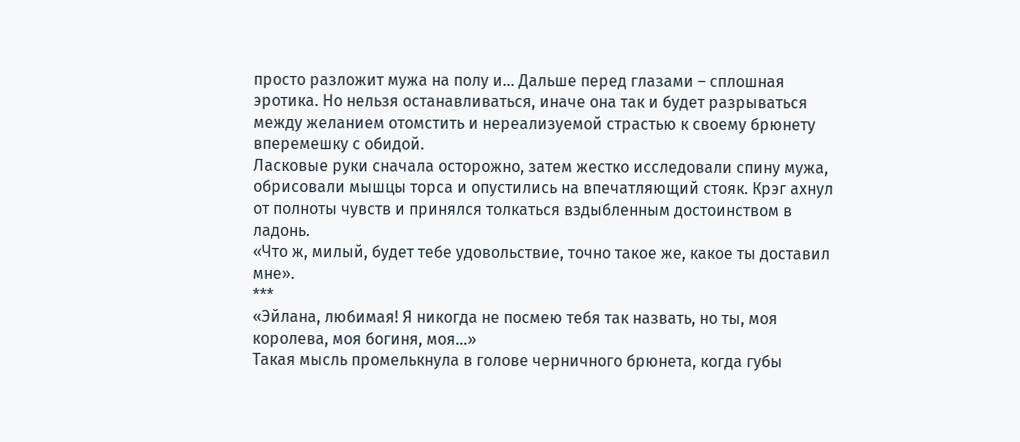просто разложит мужа на полу и… Дальше перед глазами – сплошная эротика. Но нельзя останавливаться, иначе она так и будет разрываться между желанием отомстить и нереализуемой страстью к своему брюнету вперемешку с обидой.
Ласковые руки сначала осторожно, затем жестко исследовали спину мужа, обрисовали мышцы торса и опустились на впечатляющий стояк. Крэг ахнул от полноты чувств и принялся толкаться вздыбленным достоинством в ладонь.
«Что ж, милый, будет тебе удовольствие, точно такое же, какое ты доставил мне».
***
«Эйлана, любимая! Я никогда не посмею тебя так назвать, но ты, моя королева, моя богиня, моя…»
Такая мысль промелькнула в голове черничного брюнета, когда губы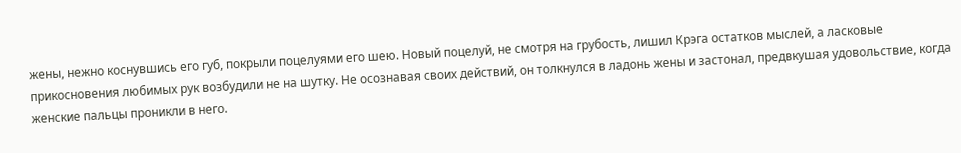жены, нежно коснувшись его губ, покрыли поцелуями его шею. Новый поцелуй, не смотря на грубость, лишил Крэга остатков мыслей, а ласковые прикосновения любимых рук возбудили не на шутку. Не осознавая своих действий, он толкнулся в ладонь жены и застонал, предвкушая удовольствие, когда женские пальцы проникли в него.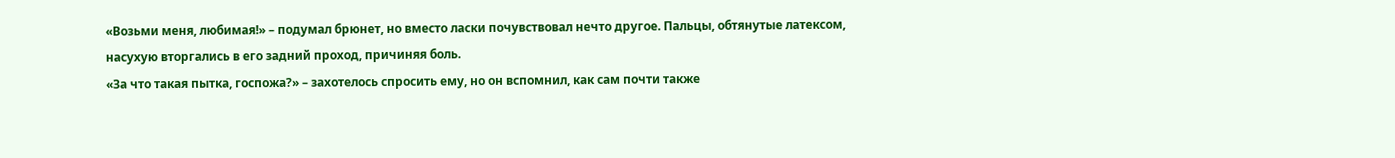«Возьми меня, любимая!» – подумал брюнет, но вместо ласки почувствовал нечто другое. Пальцы, обтянутые латексом, насухую вторгались в его задний проход, причиняя боль.
«За что такая пытка, госпожа?» – захотелось спросить ему, но он вспомнил, как сам почти также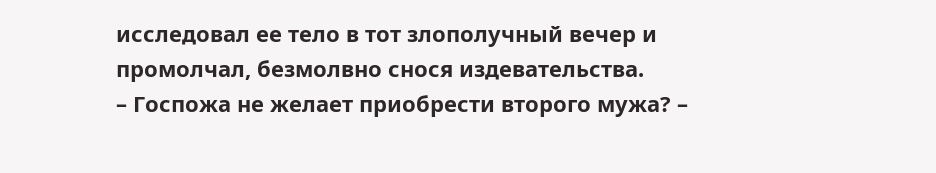исследовал ее тело в тот злополучный вечер и промолчал, безмолвно снося издевательства.
– Госпожа не желает приобрести второго мужа? –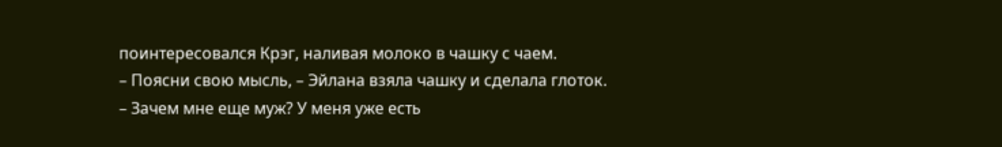поинтересовался Крэг, наливая молоко в чашку с чаем.
– Поясни свою мысль, – Эйлана взяла чашку и сделала глоток. – Зачем мне еще муж? У меня уже есть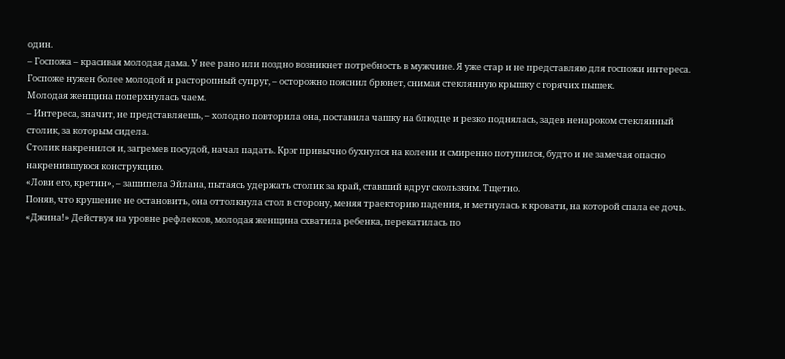один.
– Госпожа – красивая молодая дама. У нее рано или поздно возникнет потребность в мужчине. Я уже стар и не представляю для госпожи интереса. Госпоже нужен более молодой и расторопный супруг, – осторожно пояснил брюнет, снимая стеклянную крышку с горячих пышек.
Молодая женщина поперхнулась чаем.
– Интереса, значит, не представляешь, – холодно повторила она, поставила чашку на блюдце и резко поднялась, задев ненароком стеклянный столик, за которым сидела.
Столик накренился и, загремев посудой, начал падать. Крэг привычно бухнулся на колени и смиренно потупился, будто и не замечая опасно накренившуюся конструкцию.
«Лови его, кретин», – зашипела Эйлана, пытаясь удержать столик за край, ставший вдруг скользким. Тщетно.
Поняв, что крушение не остановить, она оттолкнула стол в сторону, меняя траекторию падения, и метнулась к кровати, на которой спала ее дочь. «Джина!» Действуя на уровне рефлексов, молодая женщина схватила ребенка, перекатилась по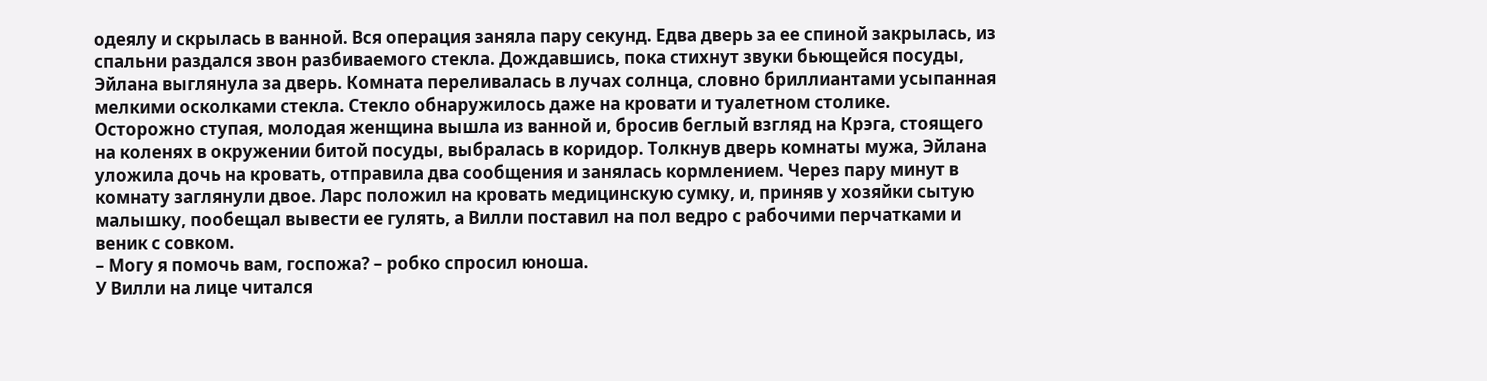одеялу и скрылась в ванной. Вся операция заняла пару секунд. Едва дверь за ее спиной закрылась, из спальни раздался звон разбиваемого стекла. Дождавшись, пока стихнут звуки бьющейся посуды, Эйлана выглянула за дверь. Комната переливалась в лучах солнца, словно бриллиантами усыпанная мелкими осколками стекла. Стекло обнаружилось даже на кровати и туалетном столике.
Осторожно ступая, молодая женщина вышла из ванной и, бросив беглый взгляд на Крэга, стоящего на коленях в окружении битой посуды, выбралась в коридор. Толкнув дверь комнаты мужа, Эйлана уложила дочь на кровать, отправила два сообщения и занялась кормлением. Через пару минут в комнату заглянули двое. Ларс положил на кровать медицинскую сумку, и, приняв у хозяйки сытую малышку, пообещал вывести ее гулять, а Вилли поставил на пол ведро с рабочими перчатками и веник с совком.
– Могу я помочь вам, госпожа? – робко спросил юноша.
У Вилли на лице читался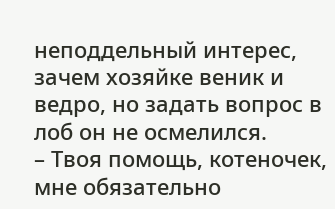неподдельный интерес, зачем хозяйке веник и ведро, но задать вопрос в лоб он не осмелился.
– Твоя помощь, котеночек, мне обязательно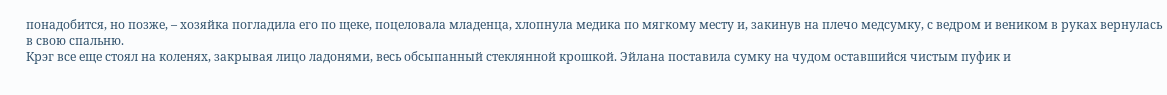понадобится, но позже, – хозяйка погладила его по щеке, поцеловала младенца, хлопнула медика по мягкому месту и, закинув на плечо медсумку, с ведром и веником в руках вернулась в свою спальню.
Крэг все еще стоял на коленях, закрывая лицо ладонями, весь обсыпанный стеклянной крошкой. Эйлана поставила сумку на чудом оставшийся чистым пуфик и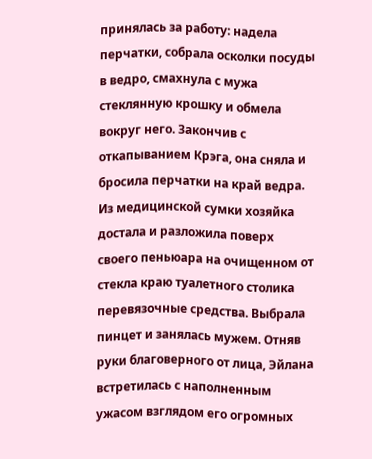принялась за работу: надела перчатки, собрала осколки посуды в ведро, смахнула с мужа стеклянную крошку и обмела вокруг него. Закончив с откапыванием Крэга, она сняла и бросила перчатки на край ведра. Из медицинской сумки хозяйка достала и разложила поверх своего пеньюара на очищенном от стекла краю туалетного столика перевязочные средства. Выбрала пинцет и занялась мужем. Отняв руки благоверного от лица, Эйлана встретилась с наполненным ужасом взглядом его огромных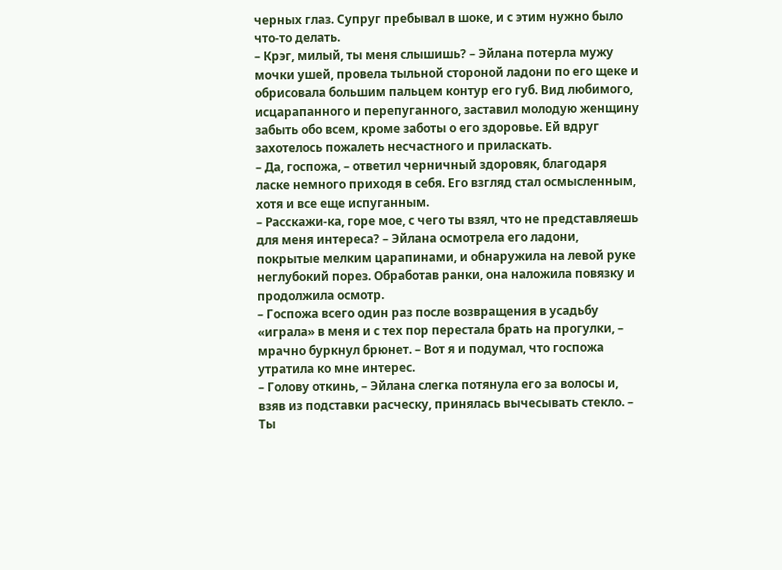черных глаз. Супруг пребывал в шоке, и с этим нужно было что-то делать.
– Крэг, милый, ты меня слышишь? – Эйлана потерла мужу мочки ушей, провела тыльной стороной ладони по его щеке и обрисовала большим пальцем контур его губ. Вид любимого, исцарапанного и перепуганного, заставил молодую женщину забыть обо всем, кроме заботы о его здоровье. Ей вдруг захотелось пожалеть несчастного и приласкать.
– Да, госпожа, – ответил черничный здоровяк, благодаря ласке немного приходя в себя. Его взгляд стал осмысленным, хотя и все еще испуганным.
– Расскажи-ка, горе мое, с чего ты взял, что не представляешь для меня интереса? – Эйлана осмотрела его ладони, покрытые мелким царапинами, и обнаружила на левой руке неглубокий порез. Обработав ранки, она наложила повязку и продолжила осмотр.
– Госпожа всего один раз после возвращения в усадьбу «играла» в меня и с тех пор перестала брать на прогулки, – мрачно буркнул брюнет. – Вот я и подумал, что госпожа утратила ко мне интерес.
– Голову откинь, – Эйлана слегка потянула его за волосы и, взяв из подставки расческу, принялась вычесывать стекло. – Ты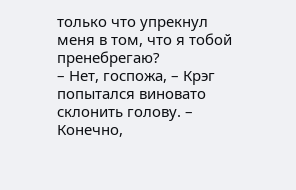только что упрекнул меня в том, что я тобой пренебрегаю?
– Нет, госпожа, – Крэг попытался виновато склонить голову. – Конечно,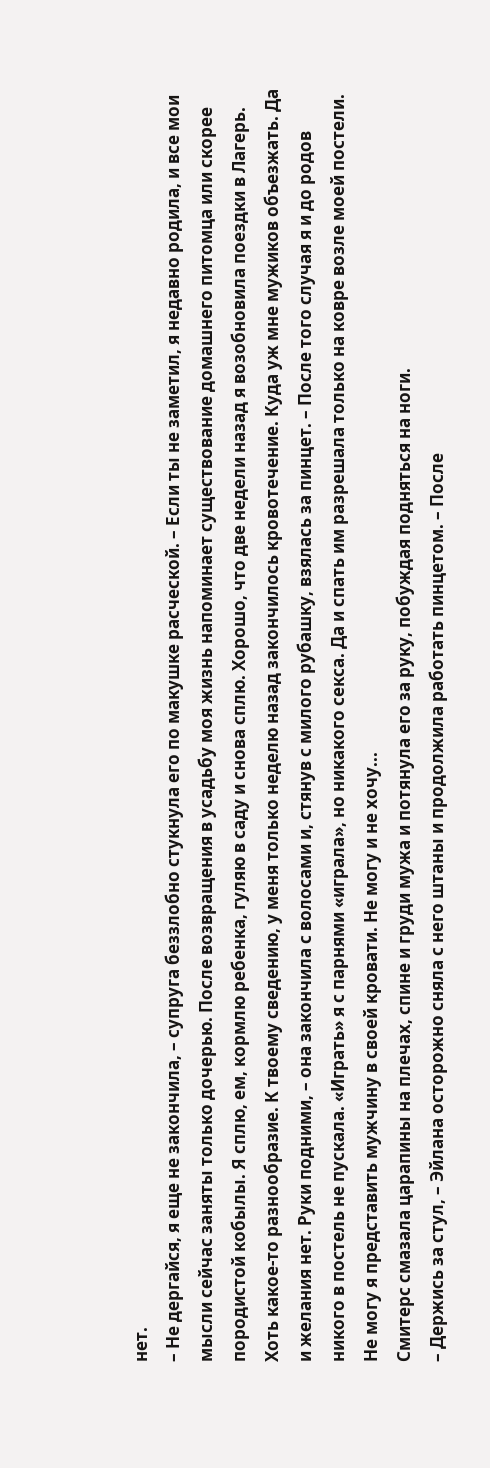нет.
– Не дергайся, я еще не закончила, – супруга беззлобно стукнула его по макушке расческой. – Если ты не заметил, я недавно родила, и все мои мысли сейчас заняты только дочерью. После возвращения в усадьбу моя жизнь напоминает существование домашнего питомца или скорее породистой кобылы. Я сплю, ем, кормлю ребенка, гуляю в саду и снова сплю. Хорошо, что две недели назад я возобновила поездки в Лагерь. Хоть какое-то разнообразие. К твоему сведению, у меня только неделю назад закончилось кровотечение. Куда уж мне мужиков объезжать. Да и желания нет. Руки подними, – она закончила с волосами и, стянув с милого рубашку, взялась за пинцет. – После того случая я и до родов никого в постель не пускала. «Играть» я с парнями «играла», но никакого секса. Да и спать им разрешала только на ковре возле моей постели. Не могу я представить мужчину в своей кровати. Не могу и не хочу...
Смитерс смазала царапины на плечах, спине и груди мужа и потянула его за руку, побуждая подняться на ноги.
– Держись за стул, – Эйлана осторожно сняла с него штаны и продолжила работать пинцетом. – После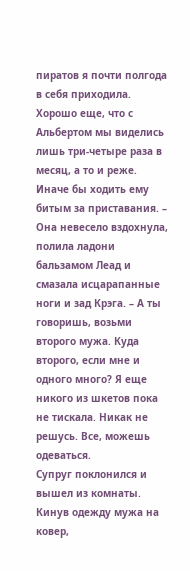пиратов я почти полгода в себя приходила. Хорошо еще, что с Альбертом мы виделись лишь три-четыре раза в месяц, а то и реже. Иначе бы ходить ему битым за приставания. – Она невесело вздохнула, полила ладони бальзамом Леад и смазала исцарапанные ноги и зад Крэга. – А ты говоришь, возьми второго мужа. Куда второго, если мне и одного много? Я еще никого из шкетов пока не тискала. Никак не решусь. Все, можешь одеваться.
Супруг поклонился и вышел из комнаты. Кинув одежду мужа на ковер,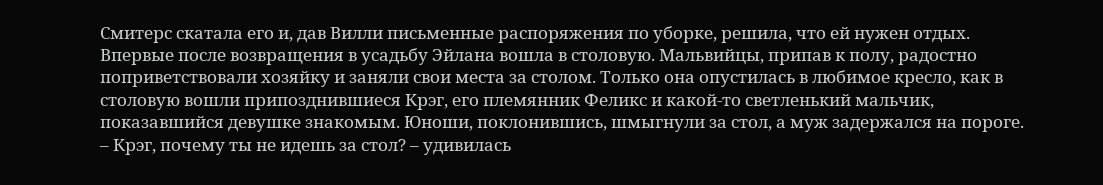Смитерс скатала его и, дав Вилли письменные распоряжения по уборке, решила, что ей нужен отдых.
Впервые после возвращения в усадьбу Эйлана вошла в столовую. Мальвийцы, припав к полу, радостно поприветствовали хозяйку и заняли свои места за столом. Только она опустилась в любимое кресло, как в столовую вошли припозднившиеся Крэг, его племянник Феликс и какой-то светленький мальчик, показавшийся девушке знакомым. Юноши, поклонившись, шмыгнули за стол, а муж задержался на пороге.
– Крэг, почему ты не идешь за стол? – удивилась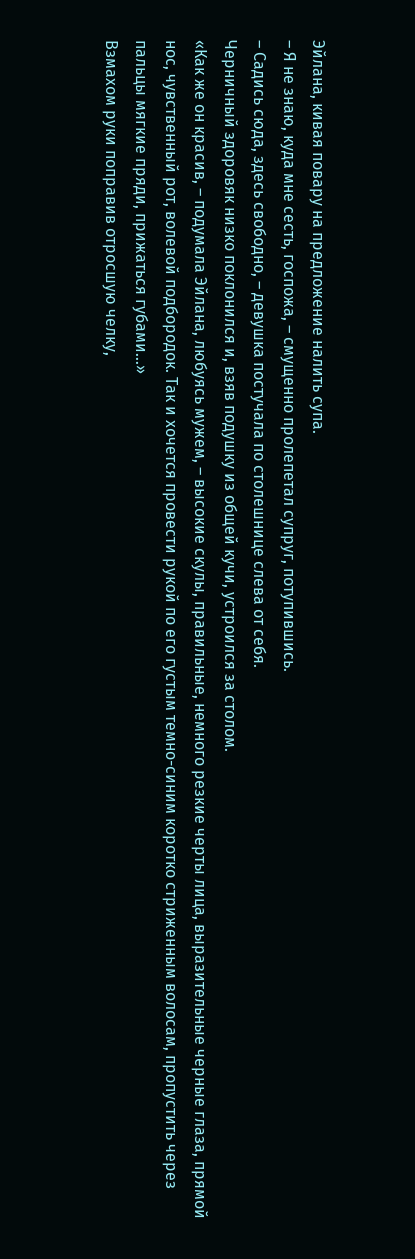Эйлана, кивая повару на предложение налить супа.
– Я не знаю, куда мне сесть, госпожа, – смущенно пролепетал супруг, потупившись.
– Садись сюда, здесь свободно, – девушка постучала по столешнице слева от себя.
Черничный здоровяк низко поклонился и, взяв подушку из общей кучи, устроился за столом.
«Как же он красив, – подумала Эйлана, любуясь мужем, – высокие скулы, правильные, немного резкие черты лица, выразительные черные глаза, прямой нос, чувственный рот, волевой подбородок. Так и хочется провести рукой по его густым темно-синим коротко стриженным волосам, пропустить через пальцы мягкие пряди, прижаться губами…»
Взмахом руки поправив отросшую челку,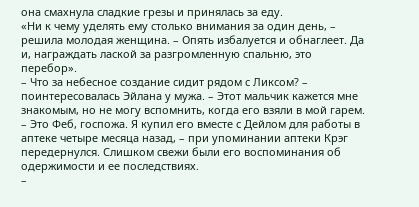она смахнула сладкие грезы и принялась за еду.
«Ни к чему уделять ему столько внимания за один день, – решила молодая женщина. – Опять избалуется и обнаглеет. Да и, награждать лаской за разгромленную спальню, это перебор».
– Что за небесное создание сидит рядом с Ликсом? – поинтересовалась Эйлана у мужа. – Этот мальчик кажется мне знакомым, но не могу вспомнить, когда его взяли в мой гарем.
– Это Феб, госпожа. Я купил его вместе с Дейлом для работы в аптеке четыре месяца назад, – при упоминании аптеки Крэг передернулся. Слишком свежи были его воспоминания об одержимости и ее последствиях.
–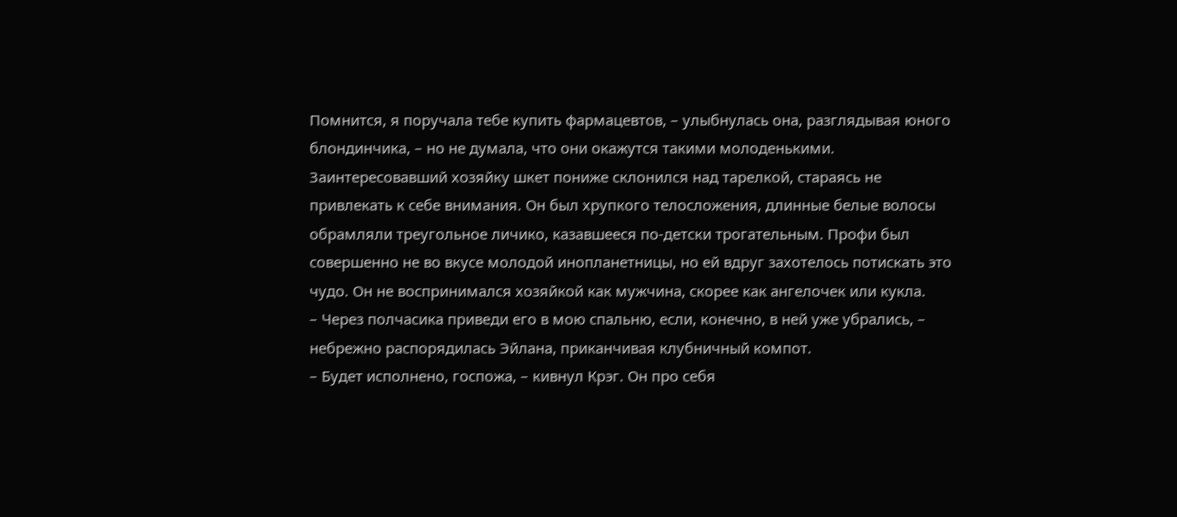Помнится, я поручала тебе купить фармацевтов, – улыбнулась она, разглядывая юного блондинчика, – но не думала, что они окажутся такими молоденькими.
Заинтересовавший хозяйку шкет пониже склонился над тарелкой, стараясь не привлекать к себе внимания. Он был хрупкого телосложения, длинные белые волосы обрамляли треугольное личико, казавшееся по-детски трогательным. Профи был совершенно не во вкусе молодой инопланетницы, но ей вдруг захотелось потискать это чудо. Он не воспринимался хозяйкой как мужчина, скорее как ангелочек или кукла.
– Через полчасика приведи его в мою спальню, если, конечно, в ней уже убрались, – небрежно распорядилась Эйлана, приканчивая клубничный компот.
– Будет исполнено, госпожа, – кивнул Крэг. Он про себя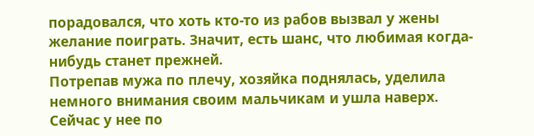порадовался, что хоть кто-то из рабов вызвал у жены желание поиграть. Значит, есть шанс, что любимая когда-нибудь станет прежней.
Потрепав мужа по плечу, хозяйка поднялась, уделила немного внимания своим мальчикам и ушла наверх. Сейчас у нее по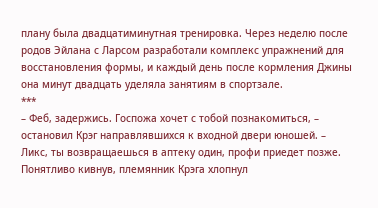плану была двадцатиминутная тренировка. Через неделю после родов Эйлана с Ларсом разработали комплекс упражнений для восстановления формы, и каждый день после кормления Джины она минут двадцать уделяла занятиям в спортзале.
***
– Феб, задержись. Госпожа хочет с тобой познакомиться, – остановил Крэг направлявшихся к входной двери юношей. – Ликс, ты возвращаешься в аптеку один, профи приедет позже.
Понятливо кивнув, племянник Крэга хлопнул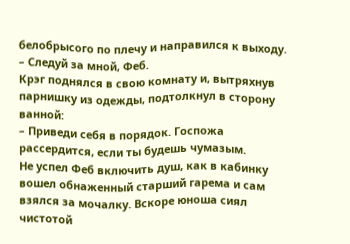белобрысого по плечу и направился к выходу.
– Следуй за мной, Феб.
Крэг поднялся в свою комнату и, вытряхнув парнишку из одежды, подтолкнул в сторону ванной:
– Приведи себя в порядок. Госпожа рассердится, если ты будешь чумазым.
Не успел Феб включить душ, как в кабинку вошел обнаженный старший гарема и сам взялся за мочалку. Вскоре юноша сиял чистотой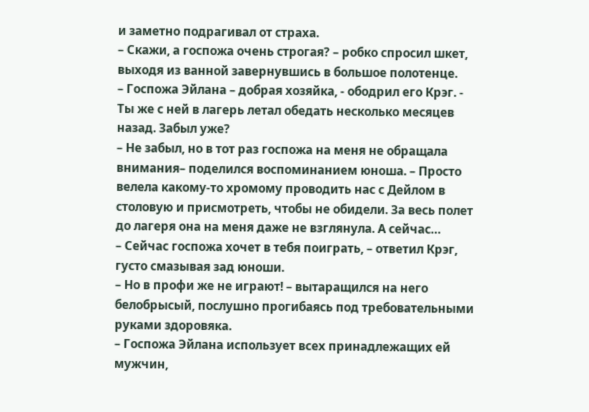и заметно подрагивал от страха.
– Скажи, а госпожа очень строгая? – робко спросил шкет, выходя из ванной завернувшись в большое полотенце.
– Госпожа Эйлана – добрая хозяйка, - ободрил его Крэг. - Ты же с ней в лагерь летал обедать несколько месяцев назад. Забыл уже?
– Не забыл, но в тот раз госпожа на меня не обращала внимания– поделился воспоминанием юноша. – Просто велела какому-то хромому проводить нас с Дейлом в столовую и присмотреть, чтобы не обидели. За весь полет до лагеря она на меня даже не взглянула. А сейчас…
– Сейчас госпожа хочет в тебя поиграть, – ответил Крэг, густо смазывая зад юноши.
– Но в профи же не играют! – вытаращился на него белобрысый, послушно прогибаясь под требовательными руками здоровяка.
– Госпожа Эйлана использует всех принадлежащих ей мужчин,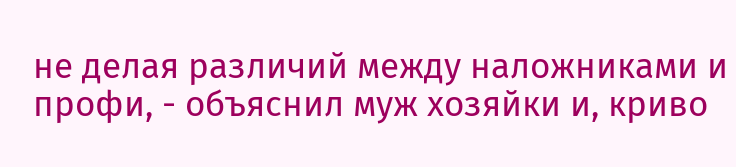не делая различий между наложниками и профи, - объяснил муж хозяйки и, криво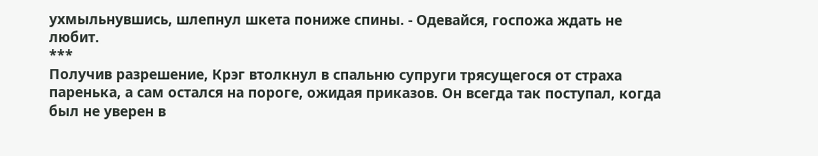ухмыльнувшись, шлепнул шкета пониже спины. - Одевайся, госпожа ждать не любит.
***
Получив разрешение, Крэг втолкнул в спальню супруги трясущегося от страха паренька, а сам остался на пороге, ожидая приказов. Он всегда так поступал, когда был не уверен в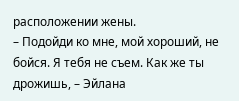расположении жены.
– Подойди ко мне, мой хороший, не бойся. Я тебя не съем. Как же ты дрожишь, – Эйлана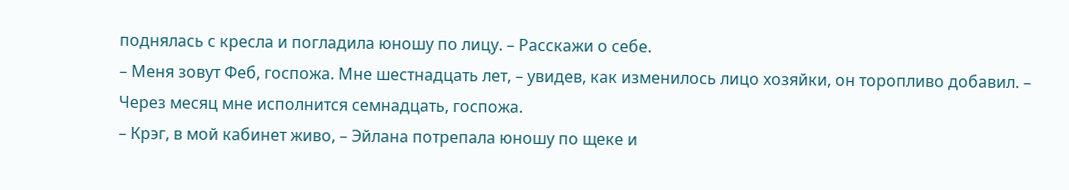поднялась с кресла и погладила юношу по лицу. – Расскажи о себе.
– Меня зовут Феб, госпожа. Мне шестнадцать лет, – увидев, как изменилось лицо хозяйки, он торопливо добавил. – Через месяц мне исполнится семнадцать, госпожа.
– Крэг, в мой кабинет живо, – Эйлана потрепала юношу по щеке и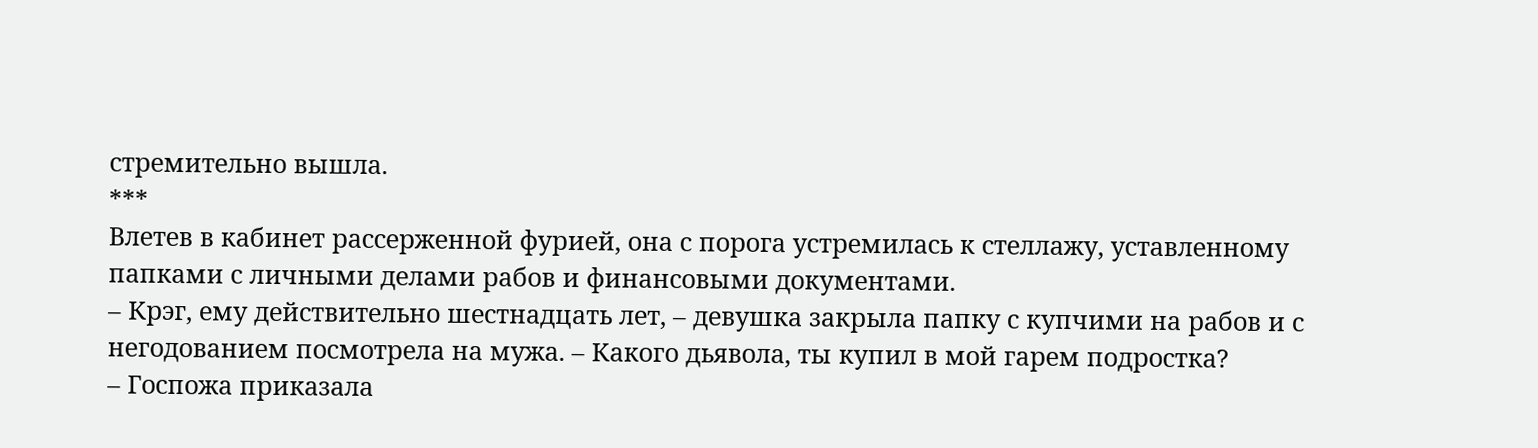стремительно вышла.
***
Влетев в кабинет рассерженной фурией, она с порога устремилась к стеллажу, уставленному папками с личными делами рабов и финансовыми документами.
– Крэг, ему действительно шестнадцать лет, – девушка закрыла папку с купчими на рабов и с негодованием посмотрела на мужа. – Какого дьявола, ты купил в мой гарем подростка?
– Госпожа приказала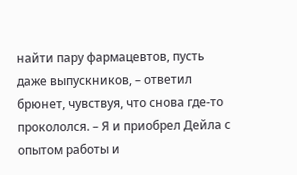найти пару фармацевтов, пусть даже выпускников, – ответил брюнет, чувствуя, что снова где-то прокололся. – Я и приобрел Дейла с опытом работы и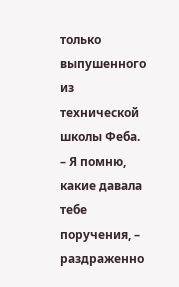только выпушенного из технической школы Феба.
– Я помню, какие давала тебе поручения, – раздраженно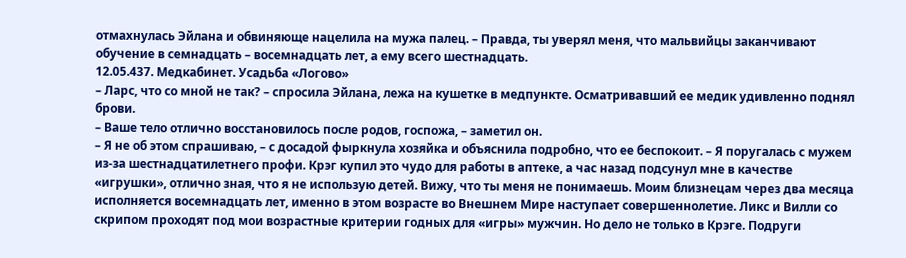отмахнулась Эйлана и обвиняюще нацелила на мужа палец. – Правда, ты уверял меня, что мальвийцы заканчивают обучение в семнадцать – восемнадцать лет, а ему всего шестнадцать.
12.05.437. Медкабинет. Усадьба «Логово»
– Ларс, что со мной не так? – спросила Эйлана, лежа на кушетке в медпункте. Осматривавший ее медик удивленно поднял брови.
– Ваше тело отлично восстановилось после родов, госпожа, – заметил он.
– Я не об этом спрашиваю, – с досадой фыркнула хозяйка и объяснила подробно, что ее беспокоит. – Я поругалась с мужем из-за шестнадцатилетнего профи. Крэг купил это чудо для работы в аптеке, а час назад подсунул мне в качестве «игрушки», отлично зная, что я не использую детей. Вижу, что ты меня не понимаешь. Моим близнецам через два месяца исполняется восемнадцать лет, именно в этом возрасте во Внешнем Мире наступает совершеннолетие. Ликс и Вилли со скрипом проходят под мои возрастные критерии годных для «игры» мужчин. Но дело не только в Крэге. Подруги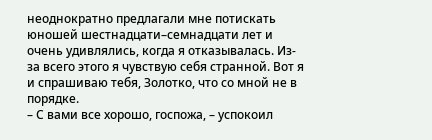неоднократно предлагали мне потискать юношей шестнадцати–семнадцати лет и очень удивлялись, когда я отказывалась. Из-за всего этого я чувствую себя странной. Вот я и спрашиваю тебя, Золотко, что со мной не в порядке.
– С вами все хорошо, госпожа, – успокоил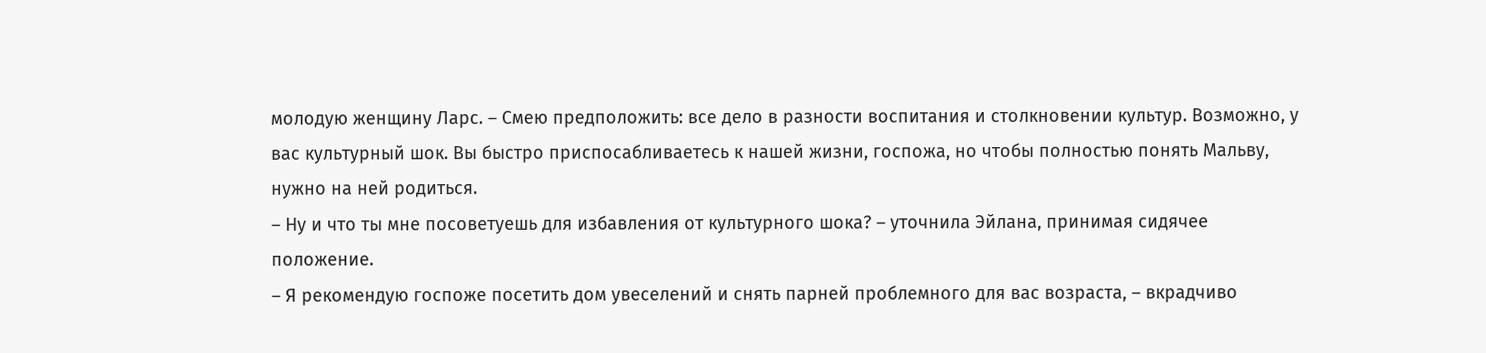молодую женщину Ларс. – Смею предположить: все дело в разности воспитания и столкновении культур. Возможно, у вас культурный шок. Вы быстро приспосабливаетесь к нашей жизни, госпожа, но чтобы полностью понять Мальву, нужно на ней родиться.
– Ну и что ты мне посоветуешь для избавления от культурного шока? – уточнила Эйлана, принимая сидячее положение.
– Я рекомендую госпоже посетить дом увеселений и снять парней проблемного для вас возраста, – вкрадчиво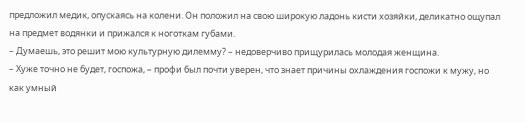предложил медик, опускаясь на колени. Он положил на свою широкую ладонь кисти хозяйки, деликатно ощупал на предмет водянки и прижался к ноготкам губами.
– Думаешь, это решит мою культурную дилемму? – недоверчиво прищурилась молодая женщина.
– Хуже точно не будет, госпожа, – профи был почти уверен, что знает причины охлаждения госпожи к мужу, но как умный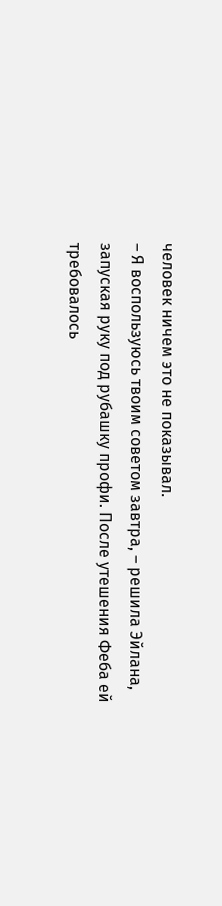человек ничем это не показывал.
– Я воспользуюсь твоим советом завтра, – решила Эйлана, запуская руку под рубашку профи. После утешения Феба ей требовалось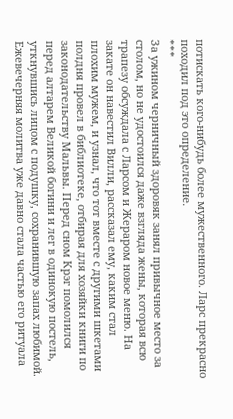потискать кого-нибудь более мужественного. Ларс прекрасно походил под это определение.
***
За ужином черничный здоровяк занял привычное место за столом, но не удостоился даже взгляда жены, которая всю трапезу обсуждала с Ларсом и Жераром новое меню. На закате он навестил Вилли, рассказал ему, каким стал плохим мужем, и узнал, что тот вместе с другими шкетами полдня провел в библиотеке, отбирая для хозяйки книги по законодательству Мальвы. Перед сном Крэг помолился перед алтарем Великой богини и лег в одинокую постель, уткнувшись лицом с подушку, сохранившую запах любимой. Ежевечерняя молитва уже давно стала частью его ритуала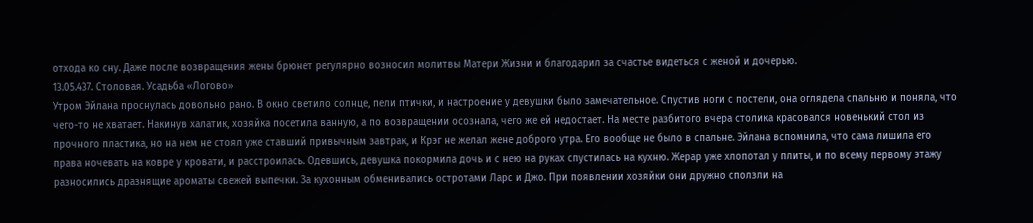отхода ко сну. Даже после возвращения жены брюнет регулярно возносил молитвы Матери Жизни и благодарил за счастье видеться с женой и дочерью.
13.05.437. Столовая. Усадьба «Логово»
Утром Эйлана проснулась довольно рано. В окно светило солнце, пели птички, и настроение у девушки было замечательное. Спустив ноги с постели, она оглядела спальню и поняла, что чего-то не хватает. Накинув халатик, хозяйка посетила ванную, а по возвращении осознала, чего же ей недостает. На месте разбитого вчера столика красовался новенький стол из прочного пластика, но на нем не стоял уже ставший привычным завтрак, и Крэг не желал жене доброго утра. Его вообще не было в спальне. Эйлана вспомнила, что сама лишила его права ночевать на ковре у кровати, и расстроилась. Одевшись, девушка покормила дочь и с нею на руках спустилась на кухню. Жерар уже хлопотал у плиты, и по всему первому этажу разносились дразнящие ароматы свежей выпечки. За кухонным обменивались остротами Ларс и Джо. При появлении хозяйки они дружно сползли на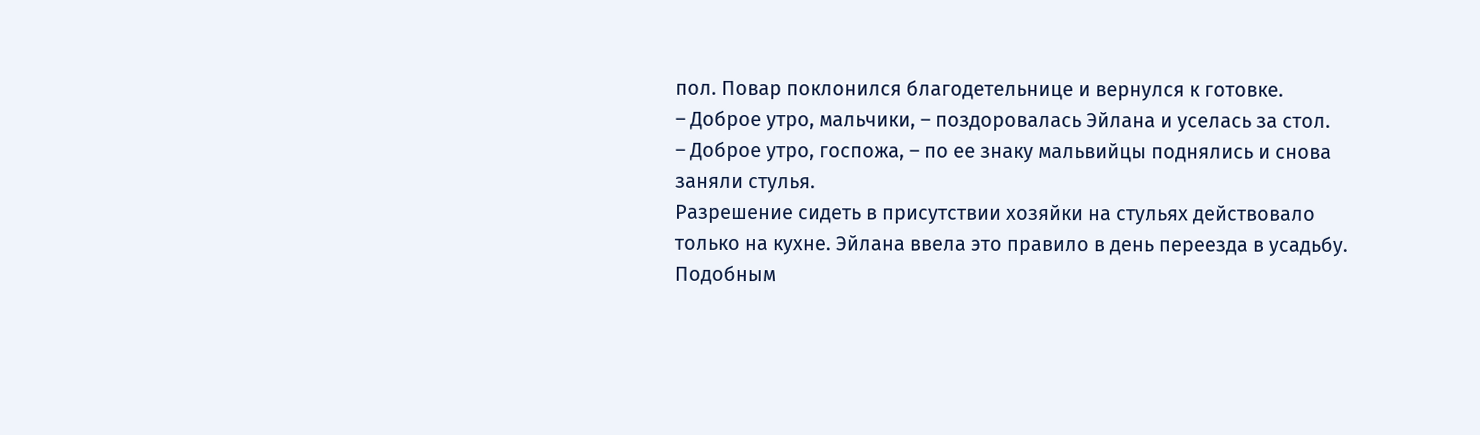пол. Повар поклонился благодетельнице и вернулся к готовке.
– Доброе утро, мальчики, – поздоровалась Эйлана и уселась за стол.
– Доброе утро, госпожа, – по ее знаку мальвийцы поднялись и снова заняли стулья.
Разрешение сидеть в присутствии хозяйки на стульях действовало только на кухне. Эйлана ввела это правило в день переезда в усадьбу. Подобным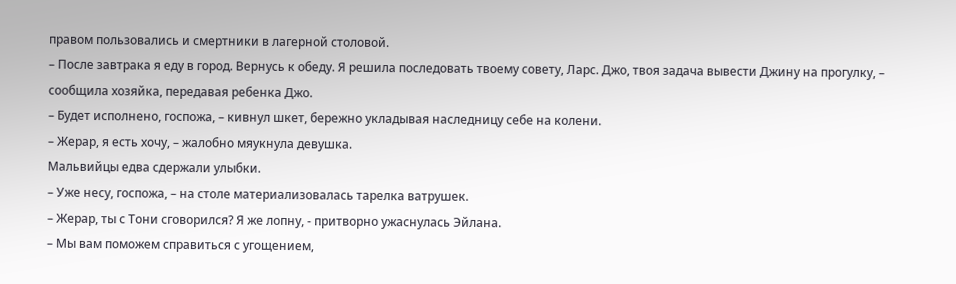правом пользовались и смертники в лагерной столовой.
– После завтрака я еду в город. Вернусь к обеду. Я решила последовать твоему совету, Ларс. Джо, твоя задача вывести Джину на прогулку, – сообщила хозяйка, передавая ребенка Джо.
– Будет исполнено, госпожа, – кивнул шкет, бережно укладывая наследницу себе на колени.
– Жерар, я есть хочу, – жалобно мяукнула девушка.
Мальвийцы едва сдержали улыбки.
– Уже несу, госпожа, – на столе материализовалась тарелка ватрушек.
– Жерар, ты с Тони сговорился? Я же лопну, - притворно ужаснулась Эйлана.
– Мы вам поможем справиться с угощением,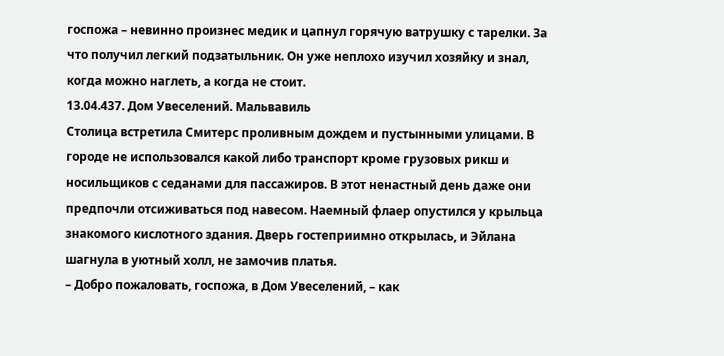госпожа – невинно произнес медик и цапнул горячую ватрушку с тарелки. За что получил легкий подзатыльник. Он уже неплохо изучил хозяйку и знал, когда можно наглеть, а когда не стоит.
13.04.437. Дом Увеселений. Мальвавиль
Столица встретила Смитерс проливным дождем и пустынными улицами. В городе не использовался какой либо транспорт кроме грузовых рикш и носильщиков с седанами для пассажиров. В этот ненастный день даже они предпочли отсиживаться под навесом. Наемный флаер опустился у крыльца знакомого кислотного здания. Дверь гостеприимно открылась, и Эйлана шагнула в уютный холл, не замочив платья.
– Добро пожаловать, госпожа, в Дом Увеселений, – как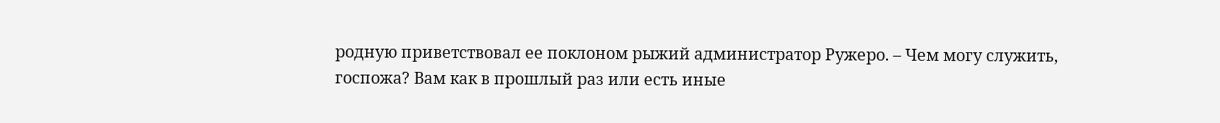родную приветствовал ее поклоном рыжий администратор Ружеро. – Чем могу служить, госпожа? Вам как в прошлый раз или есть иные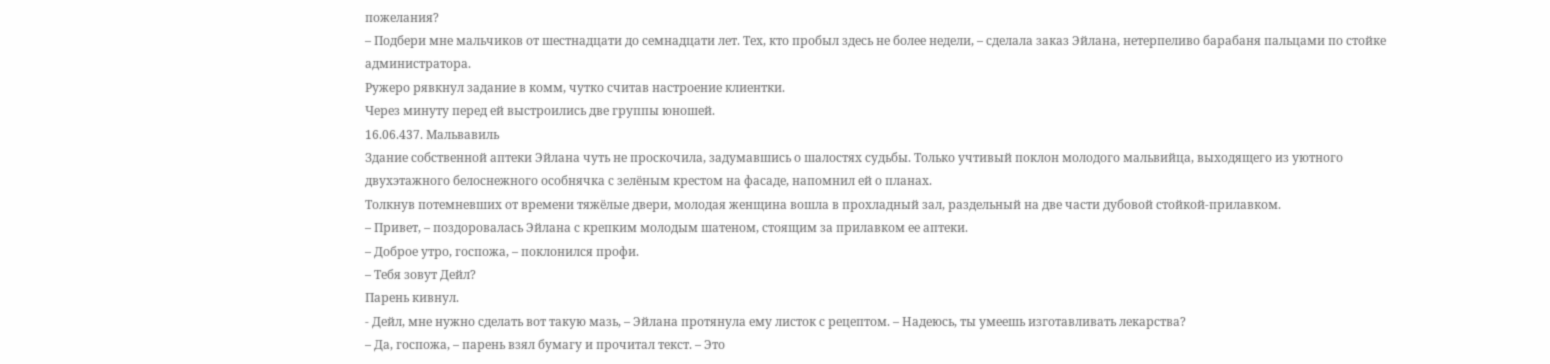пожелания?
– Подбери мне мальчиков от шестнадцати до семнадцати лет. Тех, кто пробыл здесь не более недели, – сделала заказ Эйлана, нетерпеливо барабаня пальцами по стойке администратора.
Ружеро рявкнул задание в комм, чутко считав настроение клиентки.
Через минуту перед ей выстроились две группы юношей.
16.06.437. Мальвавиль
Здание собственной аптеки Эйлана чуть не проскочила, задумавшись о шалостях судьбы. Только учтивый поклон молодого мальвийца, выходящего из уютного двухэтажного белоснежного особнячка с зелёным крестом на фасаде, напомнил ей о планах.
Толкнув потемневших от времени тяжёлые двери, молодая женщина вошла в прохладный зал, раздельный на две части дубовой стойкой-прилавком.
– Привет, – поздоровалась Эйлана с крепким молодым шатеном, стоящим за прилавком ее аптеки.
– Доброе утро, госпожа, – поклонился профи.
– Тебя зовут Дейл?
Парень кивнул.
- Дейл, мне нужно сделать вот такую мазь, – Эйлана протянула ему листок с рецептом. – Надеюсь, ты умеешь изготавливать лекарства?
– Да, госпожа, – парень взял бумагу и прочитал текст. – Это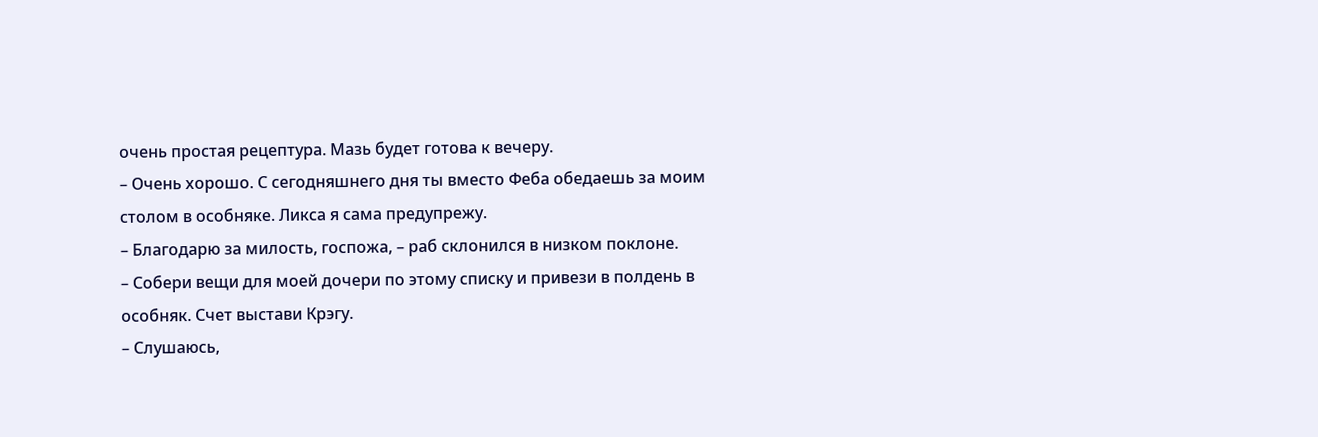очень простая рецептура. Мазь будет готова к вечеру.
– Очень хорошо. С сегодняшнего дня ты вместо Феба обедаешь за моим столом в особняке. Ликса я сама предупрежу.
– Благодарю за милость, госпожа, – раб склонился в низком поклоне.
– Собери вещи для моей дочери по этому списку и привези в полдень в особняк. Счет выстави Крэгу.
– Слушаюсь,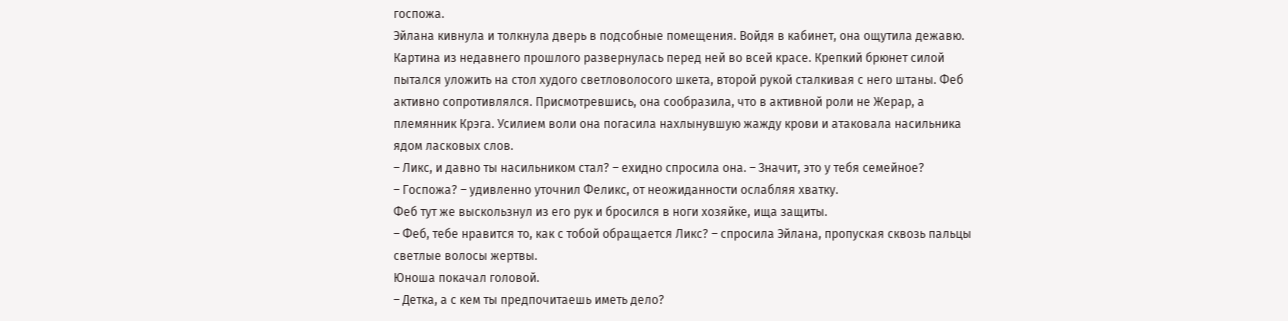госпожа.
Эйлана кивнула и толкнула дверь в подсобные помещения. Войдя в кабинет, она ощутила дежавю. Картина из недавнего прошлого развернулась перед ней во всей красе. Крепкий брюнет силой пытался уложить на стол худого светловолосого шкета, второй рукой сталкивая с него штаны. Феб активно сопротивлялся. Присмотревшись, она сообразила, что в активной роли не Жерар, а племянник Крэга. Усилием воли она погасила нахлынувшую жажду крови и атаковала насильника ядом ласковых слов.
– Ликс, и давно ты насильником стал? – ехидно спросила она. – Значит, это у тебя семейное?
– Госпожа? – удивленно уточнил Феликс, от неожиданности ослабляя хватку.
Феб тут же выскользнул из его рук и бросился в ноги хозяйке, ища защиты.
– Феб, тебе нравится то, как с тобой обращается Ликс? – спросила Эйлана, пропуская сквозь пальцы светлые волосы жертвы.
Юноша покачал головой.
– Детка, а с кем ты предпочитаешь иметь дело?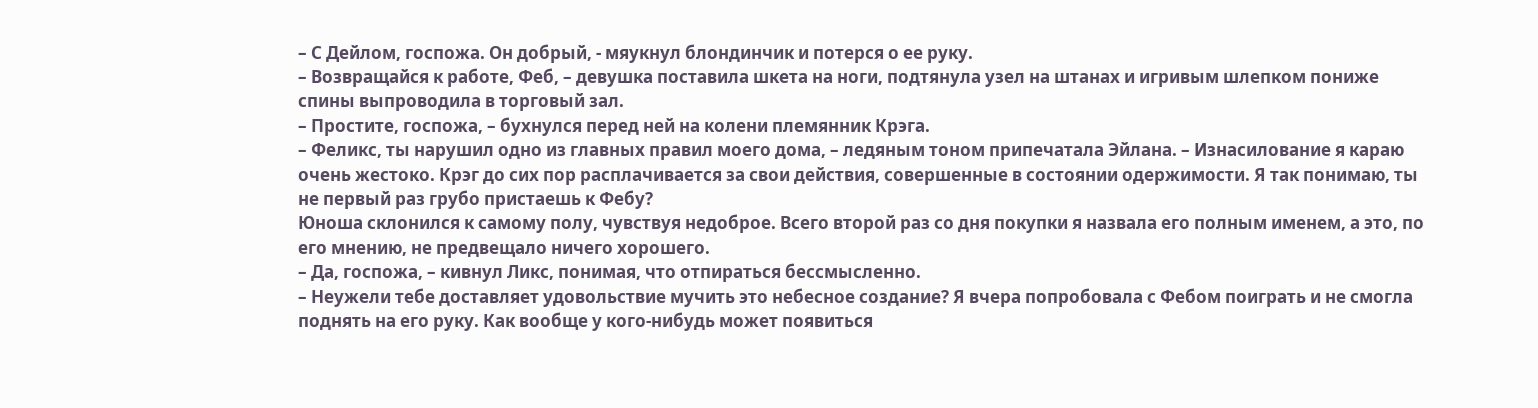– С Дейлом, госпожа. Он добрый, - мяукнул блондинчик и потерся о ее руку.
– Возвращайся к работе, Феб, – девушка поставила шкета на ноги, подтянула узел на штанах и игривым шлепком пониже спины выпроводила в торговый зал.
– Простите, госпожа, – бухнулся перед ней на колени племянник Крэга.
– Феликс, ты нарушил одно из главных правил моего дома, – ледяным тоном припечатала Эйлана. – Изнасилование я караю очень жестоко. Крэг до сих пор расплачивается за свои действия, совершенные в состоянии одержимости. Я так понимаю, ты не первый раз грубо пристаешь к Фебу?
Юноша склонился к самому полу, чувствуя недоброе. Всего второй раз со дня покупки я назвала его полным именем, а это, по его мнению, не предвещало ничего хорошего.
– Да, госпожа, – кивнул Ликс, понимая, что отпираться бессмысленно.
– Неужели тебе доставляет удовольствие мучить это небесное создание? Я вчера попробовала с Фебом поиграть и не смогла поднять на его руку. Как вообще у кого-нибудь может появиться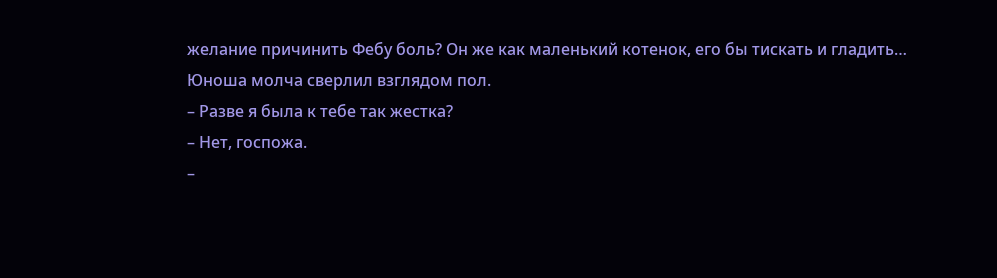желание причинить Фебу боль? Он же как маленький котенок, его бы тискать и гладить…
Юноша молча сверлил взглядом пол.
– Разве я была к тебе так жестка?
– Нет, госпожа.
–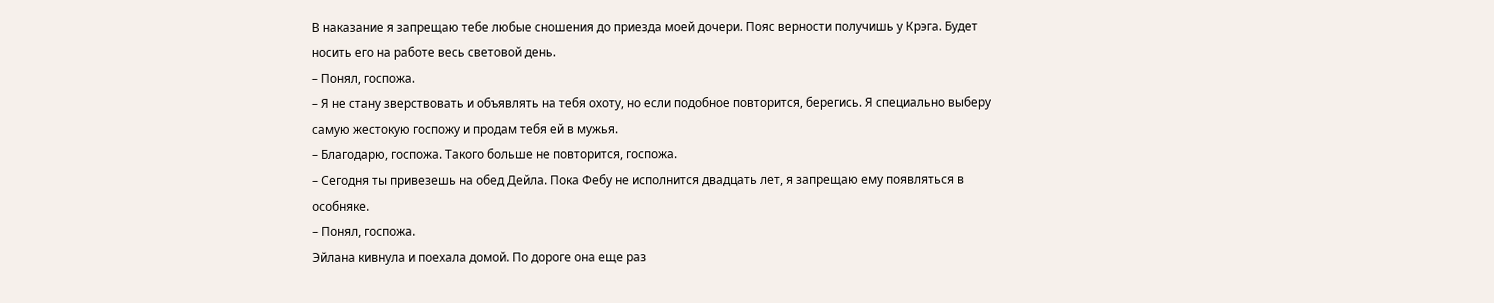В наказание я запрещаю тебе любые сношения до приезда моей дочери. Пояс верности получишь у Крэга. Будет носить его на работе весь световой день.
– Понял, госпожа.
– Я не стану зверствовать и объявлять на тебя охоту, но если подобное повторится, берегись. Я специально выберу самую жестокую госпожу и продам тебя ей в мужья.
– Благодарю, госпожа. Такого больше не повторится, госпожа.
– Сегодня ты привезешь на обед Дейла. Пока Фебу не исполнится двадцать лет, я запрещаю ему появляться в особняке.
– Понял, госпожа.
Эйлана кивнула и поехала домой. По дороге она еще раз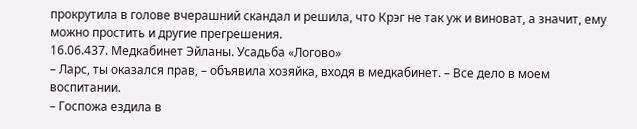прокрутила в голове вчерашний скандал и решила, что Крэг не так уж и виноват, а значит, ему можно простить и другие прегрешения.
16.06.437. Медкабинет Эйланы. Усадьба «Логово»
– Ларс, ты оказался прав, – объявила хозяйка, входя в медкабинет. – Все дело в моем воспитании.
– Госпожа ездила в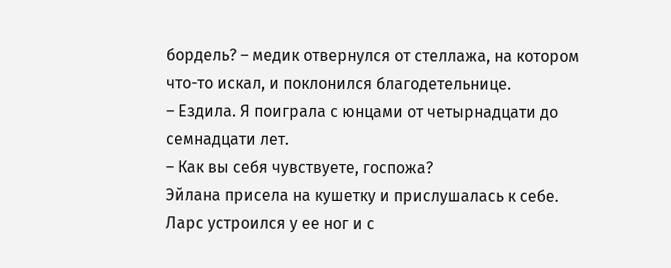бордель? – медик отвернулся от стеллажа, на котором что-то искал, и поклонился благодетельнице.
– Ездила. Я поиграла с юнцами от четырнадцати до семнадцати лет.
– Как вы себя чувствуете, госпожа?
Эйлана присела на кушетку и прислушалась к себе. Ларс устроился у ее ног и с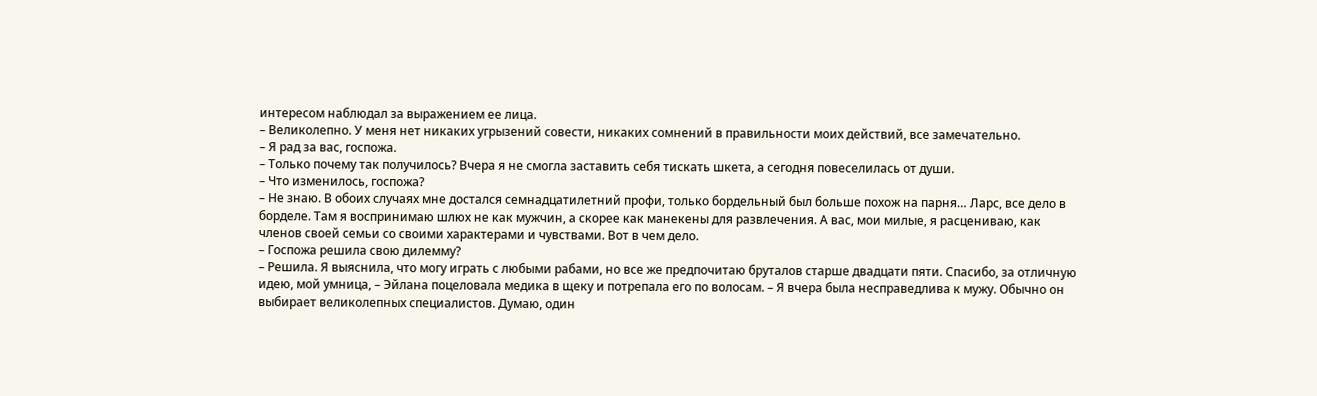интересом наблюдал за выражением ее лица.
– Великолепно. У меня нет никаких угрызений совести, никаких сомнений в правильности моих действий, все замечательно.
– Я рад за вас, госпожа.
– Только почему так получилось? Вчера я не смогла заставить себя тискать шкета, а сегодня повеселилась от души.
– Что изменилось, госпожа?
– Не знаю. В обоих случаях мне достался семнадцатилетний профи, только бордельный был больше похож на парня… Ларс, все дело в борделе. Там я воспринимаю шлюх не как мужчин, а скорее как манекены для развлечения. А вас, мои милые, я расцениваю, как членов своей семьи со своими характерами и чувствами. Вот в чем дело.
– Госпожа решила свою дилемму?
– Решила. Я выяснила, что могу играть с любыми рабами, но все же предпочитаю бруталов старше двадцати пяти. Спасибо, за отличную идею, мой умница, – Эйлана поцеловала медика в щеку и потрепала его по волосам. – Я вчера была несправедлива к мужу. Обычно он выбирает великолепных специалистов. Думаю, один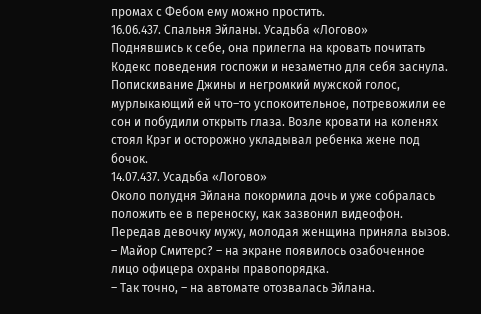промах с Фебом ему можно простить.
16.06.437. Спальня Эйланы. Усадьба «Логово»
Поднявшись к себе, она прилегла на кровать почитать Кодекс поведения госпожи и незаметно для себя заснула. Попискивание Джины и негромкий мужской голос, мурлыкающий ей что–то успокоительное, потревожили ее сон и побудили открыть глаза. Возле кровати на коленях стоял Крэг и осторожно укладывал ребенка жене под бочок.
14.07.437. Усадьба «Логово»
Около полудня Эйлана покормила дочь и уже собралась положить ее в переноску, как зазвонил видеофон. Передав девочку мужу, молодая женщина приняла вызов.
– Майор Смитерс? – на экране появилось озабоченное лицо офицера охраны правопорядка.
– Так точно, – на автомате отозвалась Эйлана.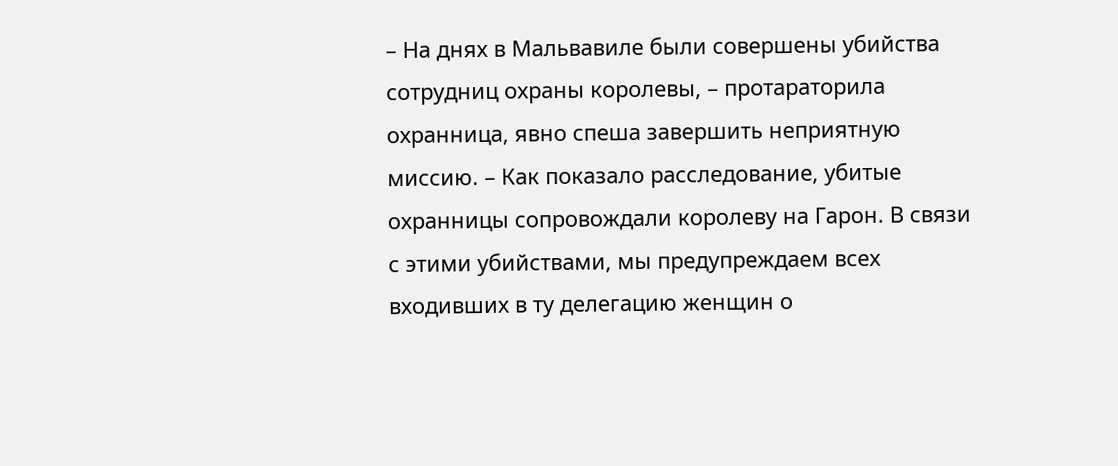– На днях в Мальвавиле были совершены убийства сотрудниц охраны королевы, – протараторила охранница, явно спеша завершить неприятную миссию. – Как показало расследование, убитые охранницы сопровождали королеву на Гарон. В связи с этими убийствами, мы предупреждаем всех входивших в ту делегацию женщин о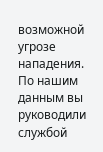возможной угрозе нападения. По нашим данным вы руководили службой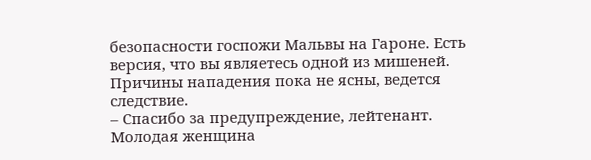безопасности госпожи Мальвы на Гароне. Есть версия, что вы являетесь одной из мишеней. Причины нападения пока не ясны, ведется следствие.
– Спасибо за предупреждение, лейтенант.
Молодая женщина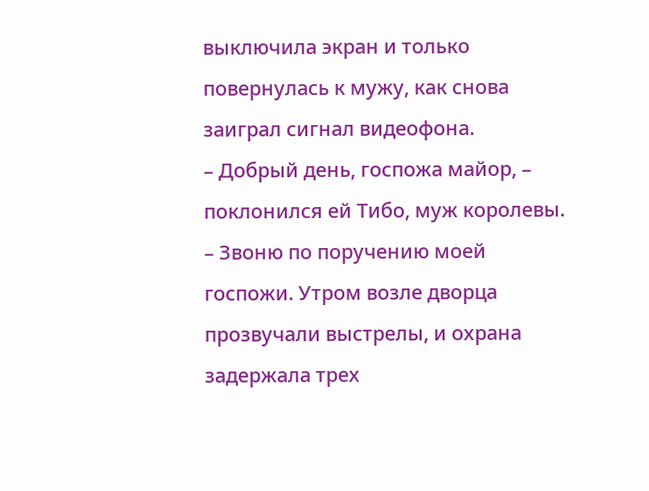выключила экран и только повернулась к мужу, как снова заиграл сигнал видеофона.
– Добрый день, госпожа майор, – поклонился ей Тибо, муж королевы. – Звоню по поручению моей госпожи. Утром возле дворца прозвучали выстрелы, и охрана задержала трех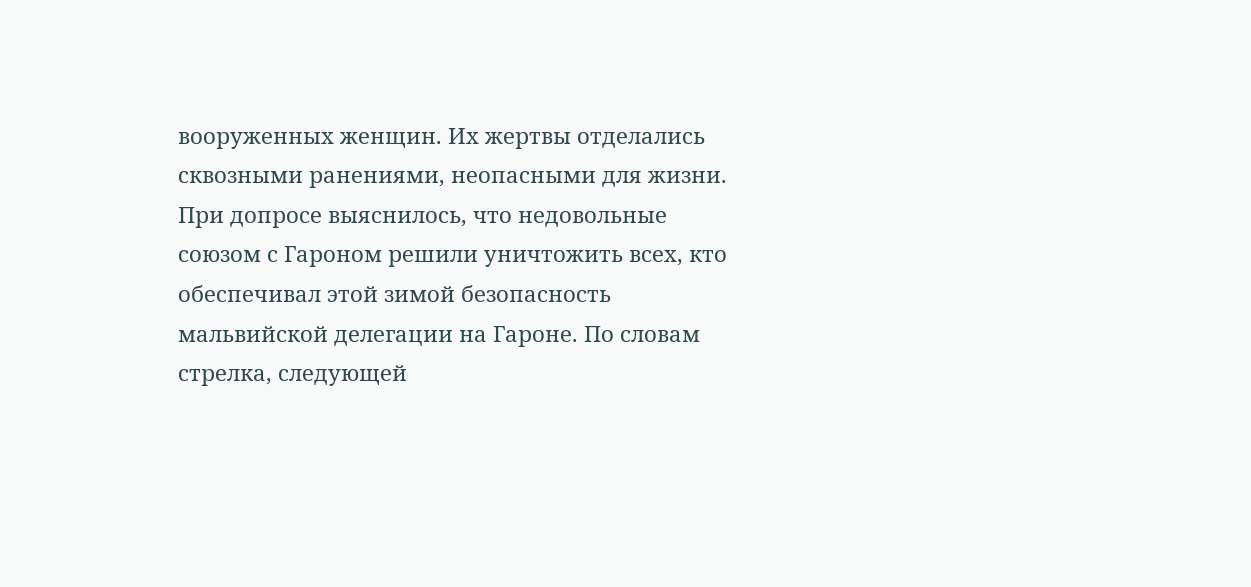вооруженных женщин. Их жертвы отделались сквозными ранениями, неопасными для жизни. При допросе выяснилось, что недовольные союзом с Гароном решили уничтожить всех, кто обеспечивал этой зимой безопасность мальвийской делегации на Гароне. По словам стрелка, следующей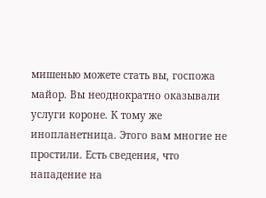мишенью можете стать вы, госпожа майор. Вы неоднократно оказывали услуги короне. К тому же инопланетница. Этого вам многие не простили. Есть сведения, что нападение на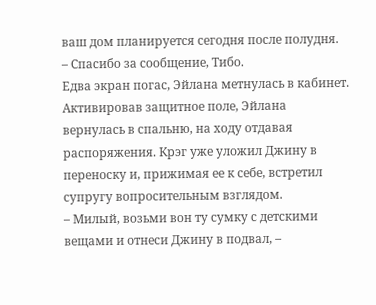ваш дом планируется сегодня после полудня.
– Спасибо за сообщение, Тибо.
Едва экран погас, Эйлана метнулась в кабинет. Активировав защитное поле, Эйлана вернулась в спальню, на ходу отдавая распоряжения. Крэг уже уложил Джину в переноску и, прижимая ее к себе, встретил супругу вопросительным взглядом.
– Милый, возьми вон ту сумку с детскими вещами и отнеси Джину в подвал, –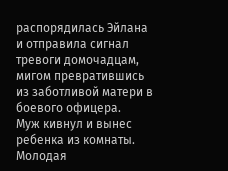распорядилась Эйлана и отправила сигнал тревоги домочадцам, мигом превратившись из заботливой матери в боевого офицера.
Муж кивнул и вынес ребенка из комнаты.
Молодая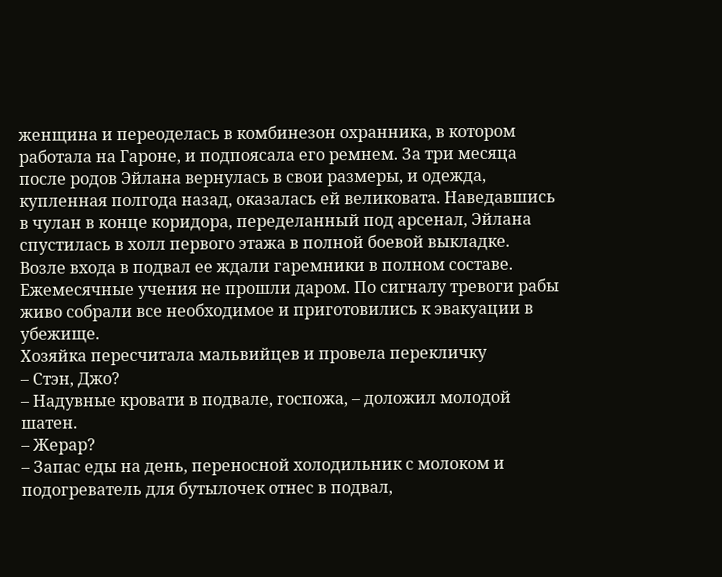женщина и переоделась в комбинезон охранника, в котором работала на Гароне, и подпоясала его ремнем. За три месяца после родов Эйлана вернулась в свои размеры, и одежда, купленная полгода назад, оказалась ей великовата. Наведавшись в чулан в конце коридора, переделанный под арсенал, Эйлана спустилась в холл первого этажа в полной боевой выкладке. Возле входа в подвал ее ждали гаремники в полном составе. Ежемесячные учения не прошли даром. По сигналу тревоги рабы живо собрали все необходимое и приготовились к эвакуации в убежище.
Хозяйка пересчитала мальвийцев и провела перекличку
– Стэн, Джо?
– Надувные кровати в подвале, госпожа, – доложил молодой шатен.
– Жерар?
– Запас еды на день, переносной холодильник с молоком и подогреватель для бутылочек отнес в подвал,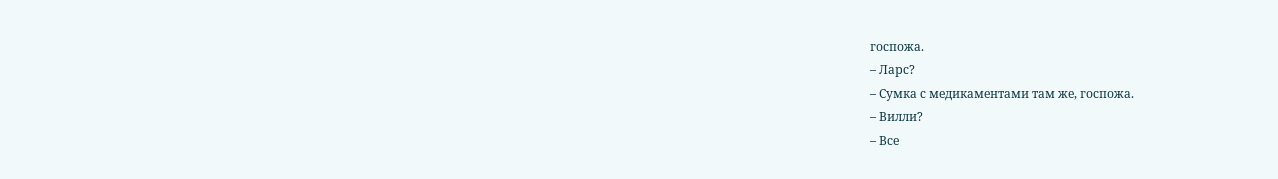госпожа.
– Ларс?
– Сумка с медикаментами там же, госпожа.
– Вилли?
– Все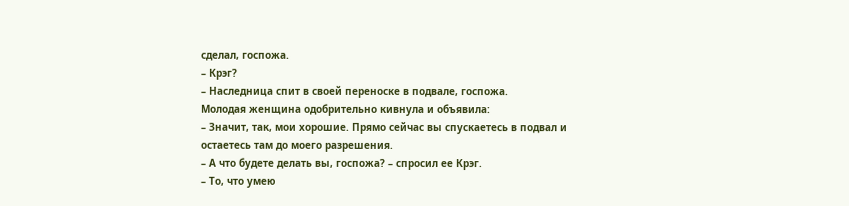сделал, госпожа.
– Крэг?
– Наследница спит в своей переноске в подвале, госпожа.
Молодая женщина одобрительно кивнула и объявила:
– Значит, так, мои хорошие. Прямо сейчас вы спускаетесь в подвал и остаетесь там до моего разрешения.
– А что будете делать вы, госпожа? – спросил ее Крэг.
– То, что умею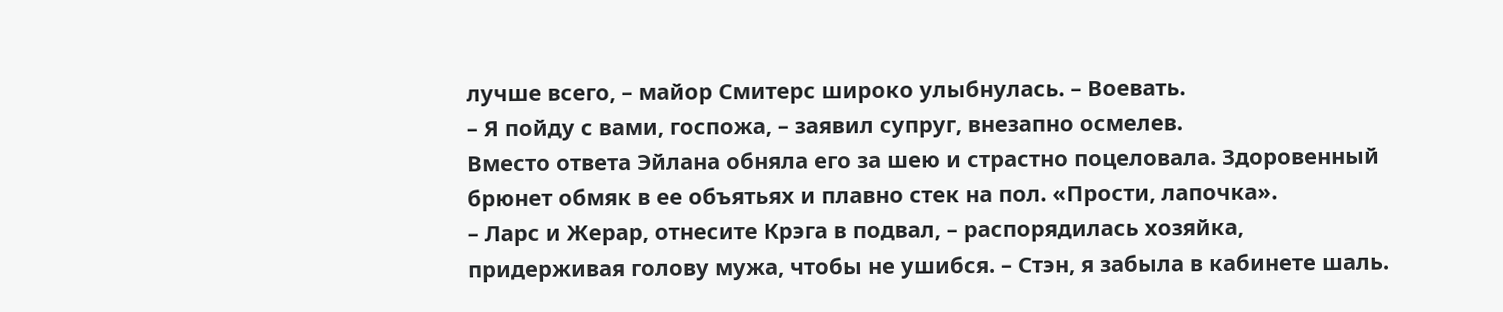лучше всего, – майор Смитерс широко улыбнулась. – Воевать.
– Я пойду с вами, госпожа, – заявил супруг, внезапно осмелев.
Вместо ответа Эйлана обняла его за шею и страстно поцеловала. Здоровенный брюнет обмяк в ее объятьях и плавно стек на пол. «Прости, лапочка».
– Ларс и Жерар, отнесите Крэга в подвал, – распорядилась хозяйка, придерживая голову мужа, чтобы не ушибся. – Стэн, я забыла в кабинете шаль.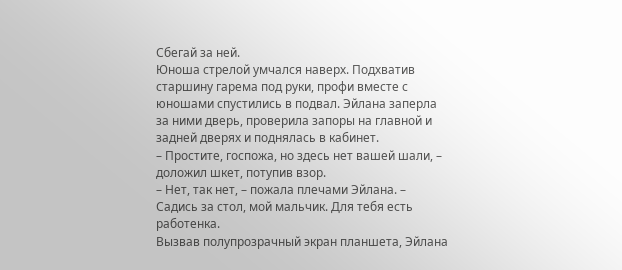Сбегай за ней.
Юноша стрелой умчался наверх. Подхватив старшину гарема под руки, профи вместе с юношами спустились в подвал. Эйлана заперла за ними дверь, проверила запоры на главной и задней дверях и поднялась в кабинет.
– Простите, госпожа, но здесь нет вашей шали, – доложил шкет, потупив взор.
– Нет, так нет, – пожала плечами Эйлана. – Садись за стол, мой мальчик. Для тебя есть работенка.
Вызвав полупрозрачный экран планшета, Эйлана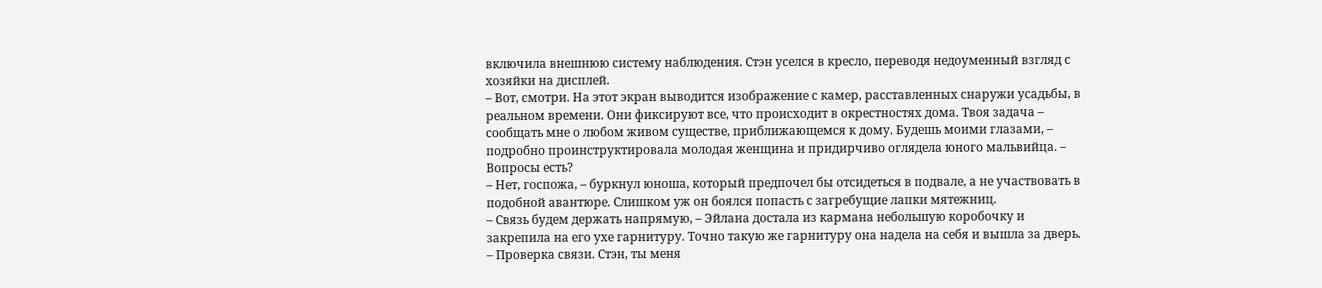включила внешнюю систему наблюдения. Стэн уселся в кресло, переводя недоуменный взгляд с хозяйки на дисплей.
– Вот, смотри. На этот экран выводится изображение с камер, расставленных снаружи усадьбы, в реальном времени. Они фиксируют все, что происходит в окрестностях дома. Твоя задача – сообщать мне о любом живом существе, приближающемся к дому. Будешь моими глазами, – подробно проинструктировала молодая женщина и придирчиво оглядела юного мальвийца. – Вопросы есть?
– Нет, госпожа, – буркнул юноша, который предпочел бы отсидеться в подвале, а не участвовать в подобной авантюре. Слишком уж он боялся попасть с загребущие лапки мятежниц.
– Связь будем держать напрямую, – Эйлана достала из кармана небольшую коробочку и закрепила на его ухе гарнитуру. Точно такую же гарнитуру она надела на себя и вышла за дверь. – Проверка связи. Стэн, ты меня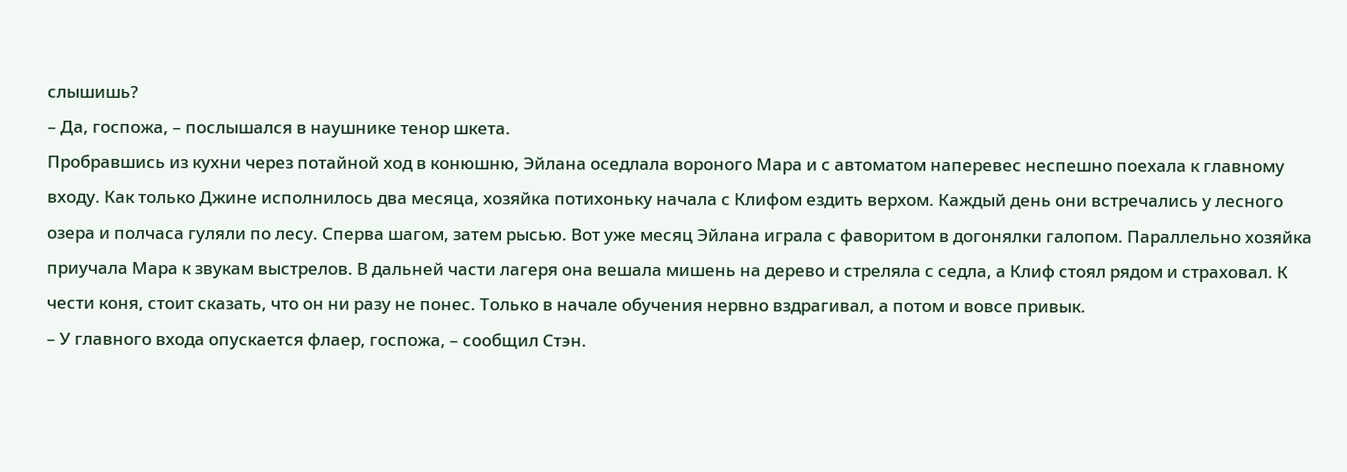слышишь?
– Да, госпожа, – послышался в наушнике тенор шкета.
Пробравшись из кухни через потайной ход в конюшню, Эйлана оседлала вороного Мара и с автоматом наперевес неспешно поехала к главному входу. Как только Джине исполнилось два месяца, хозяйка потихоньку начала с Клифом ездить верхом. Каждый день они встречались у лесного озера и полчаса гуляли по лесу. Сперва шагом, затем рысью. Вот уже месяц Эйлана играла с фаворитом в догонялки галопом. Параллельно хозяйка приучала Мара к звукам выстрелов. В дальней части лагеря она вешала мишень на дерево и стреляла с седла, а Клиф стоял рядом и страховал. К чести коня, стоит сказать, что он ни разу не понес. Только в начале обучения нервно вздрагивал, а потом и вовсе привык.
– У главного входа опускается флаер, госпожа, – сообщил Стэн.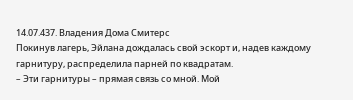14.07.437. Владения Дома Смитерс
Покинув лагерь, Эйлана дождалась свой эскорт и, надев каждому гарнитуру, распределила парней по квадратам.
– Эти гарнитуры – прямая связь со мной. Мой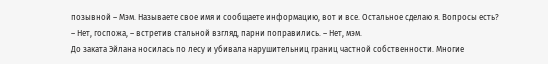позывной – Мэм. Называете свое имя и сообщаете информацию, вот и все. Остальное сделаю я. Вопросы есть?
– Нет, госпожа, – встретив стальной взгляд, парни поправились. – Нет, мэм.
До заката Эйлана носилась по лесу и убивала нарушительниц границ частной собственности. Многие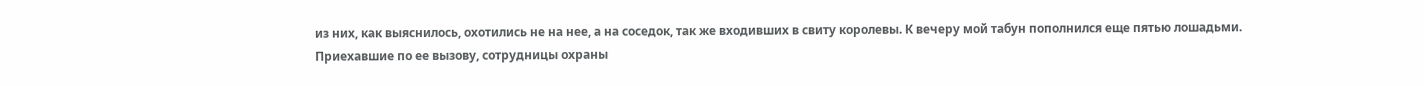из них, как выяснилось, охотились не на нее, а на соседок, так же входивших в свиту королевы. К вечеру мой табун пополнился еще пятью лошадьми.
Приехавшие по ее вызову, сотрудницы охраны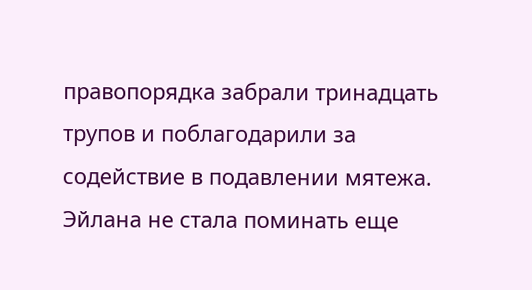правопорядка забрали тринадцать трупов и поблагодарили за содействие в подавлении мятежа. Эйлана не стала поминать еще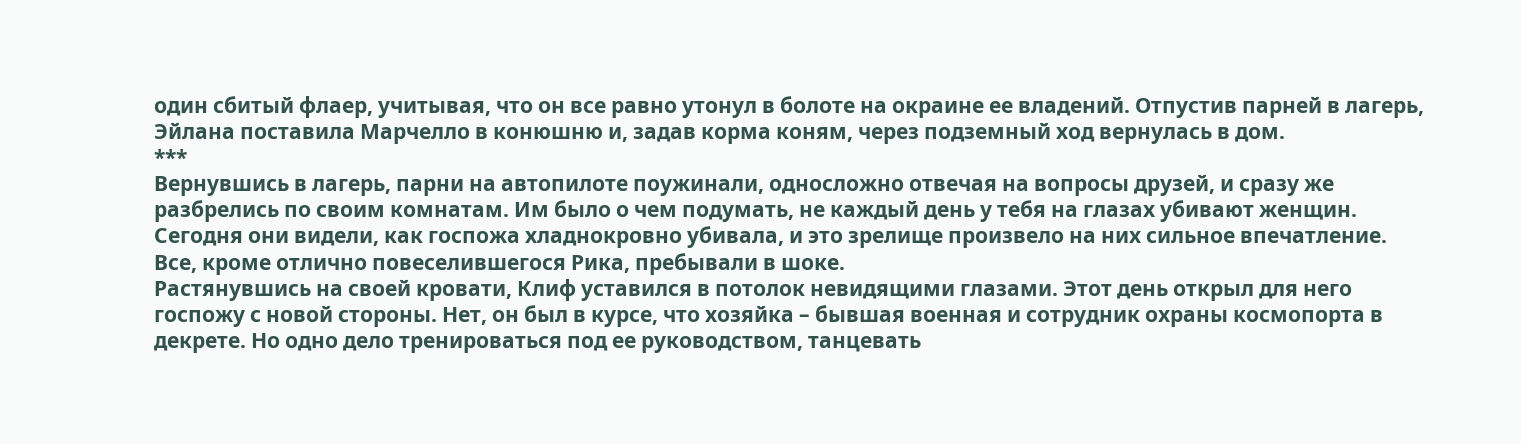один сбитый флаер, учитывая, что он все равно утонул в болоте на окраине ее владений. Отпустив парней в лагерь, Эйлана поставила Марчелло в конюшню и, задав корма коням, через подземный ход вернулась в дом.
***
Вернувшись в лагерь, парни на автопилоте поужинали, односложно отвечая на вопросы друзей, и сразу же разбрелись по своим комнатам. Им было о чем подумать, не каждый день у тебя на глазах убивают женщин. Сегодня они видели, как госпожа хладнокровно убивала, и это зрелище произвело на них сильное впечатление. Все, кроме отлично повеселившегося Рика, пребывали в шоке.
Растянувшись на своей кровати, Клиф уставился в потолок невидящими глазами. Этот день открыл для него госпожу с новой стороны. Нет, он был в курсе, что хозяйка – бывшая военная и сотрудник охраны космопорта в декрете. Но одно дело тренироваться под ее руководством, танцевать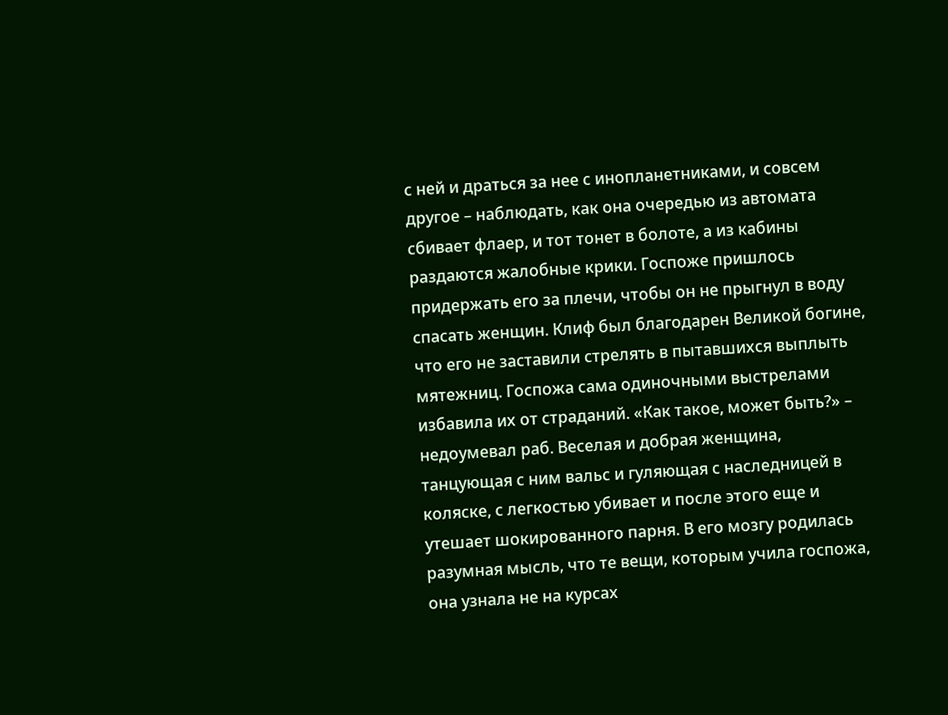с ней и драться за нее с инопланетниками, и совсем другое – наблюдать, как она очередью из автомата сбивает флаер, и тот тонет в болоте, а из кабины раздаются жалобные крики. Госпоже пришлось придержать его за плечи, чтобы он не прыгнул в воду спасать женщин. Клиф был благодарен Великой богине, что его не заставили стрелять в пытавшихся выплыть мятежниц. Госпожа сама одиночными выстрелами избавила их от страданий. «Как такое, может быть?» – недоумевал раб. Веселая и добрая женщина, танцующая с ним вальс и гуляющая с наследницей в коляске, с легкостью убивает и после этого еще и утешает шокированного парня. В его мозгу родилась разумная мысль, что те вещи, которым учила госпожа, она узнала не на курсах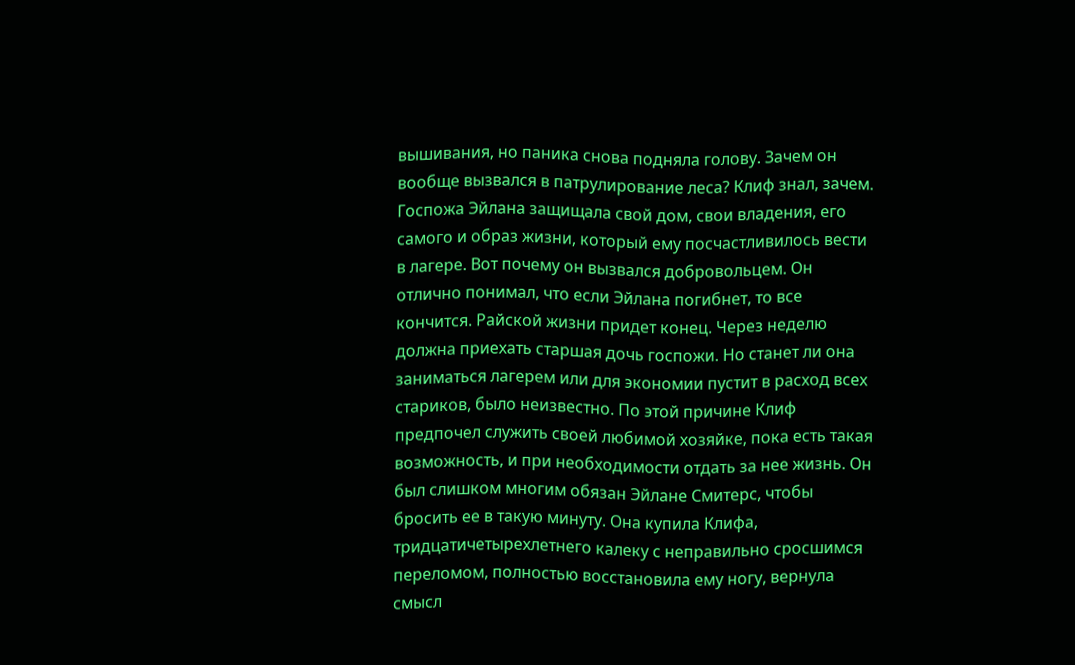вышивания, но паника снова подняла голову. Зачем он вообще вызвался в патрулирование леса? Клиф знал, зачем. Госпожа Эйлана защищала свой дом, свои владения, его самого и образ жизни, который ему посчастливилось вести в лагере. Вот почему он вызвался добровольцем. Он отлично понимал, что если Эйлана погибнет, то все кончится. Райской жизни придет конец. Через неделю должна приехать старшая дочь госпожи. Но станет ли она заниматься лагерем или для экономии пустит в расход всех стариков, было неизвестно. По этой причине Клиф предпочел служить своей любимой хозяйке, пока есть такая возможность, и при необходимости отдать за нее жизнь. Он был слишком многим обязан Эйлане Смитерс, чтобы бросить ее в такую минуту. Она купила Клифа, тридцатичетырехлетнего калеку с неправильно сросшимся переломом, полностью восстановила ему ногу, вернула смысл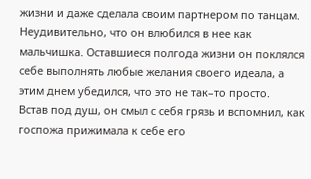жизни и даже сделала своим партнером по танцам. Неудивительно, что он влюбился в нее как мальчишка. Оставшиеся полгода жизни он поклялся себе выполнять любые желания своего идеала, а этим днем убедился, что это не так–то просто.
Встав под душ, он смыл с себя грязь и вспомнил, как госпожа прижимала к себе его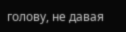голову, не давая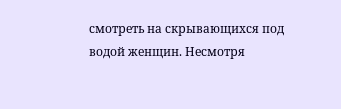смотреть на скрывающихся под водой женщин. Несмотря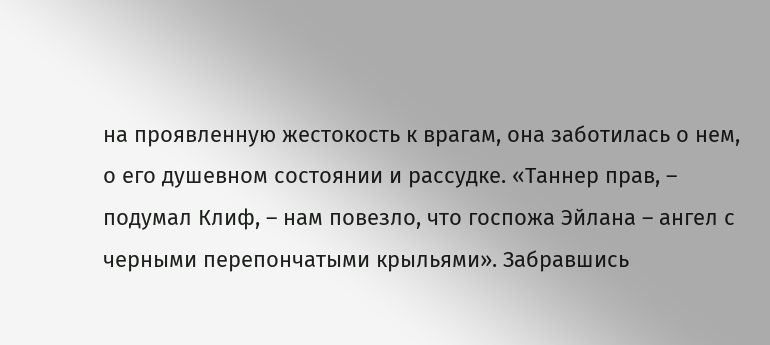на проявленную жестокость к врагам, она заботилась о нем, о его душевном состоянии и рассудке. «Таннер прав, – подумал Клиф, – нам повезло, что госпожа Эйлана – ангел с черными перепончатыми крыльями». Забравшись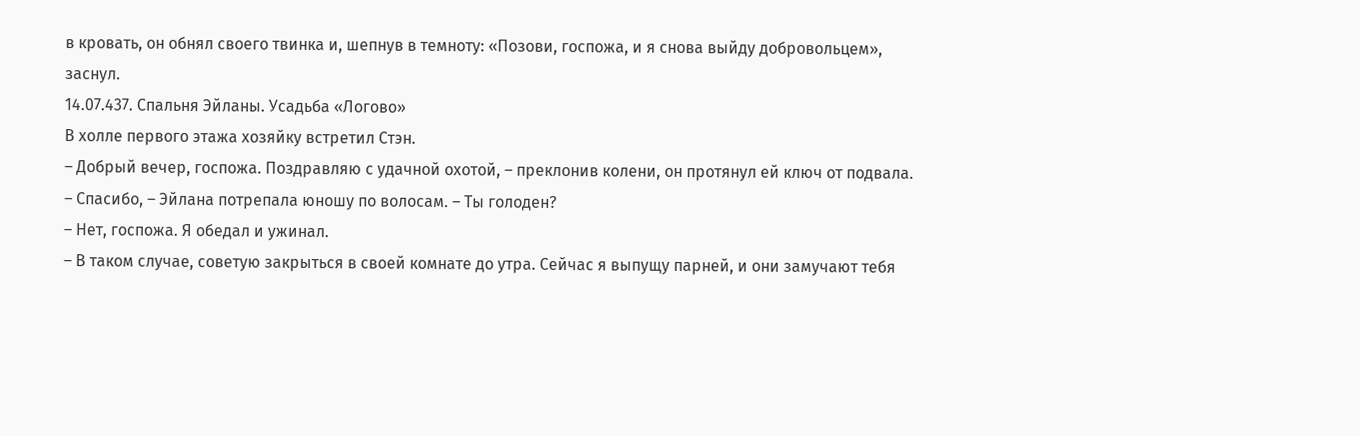в кровать, он обнял своего твинка и, шепнув в темноту: «Позови, госпожа, и я снова выйду добровольцем», заснул.
14.07.437. Спальня Эйланы. Усадьба «Логово»
В холле первого этажа хозяйку встретил Стэн.
– Добрый вечер, госпожа. Поздравляю с удачной охотой, – преклонив колени, он протянул ей ключ от подвала.
– Спасибо, – Эйлана потрепала юношу по волосам. – Ты голоден?
– Нет, госпожа. Я обедал и ужинал.
– В таком случае, советую закрыться в своей комнате до утра. Сейчас я выпущу парней, и они замучают тебя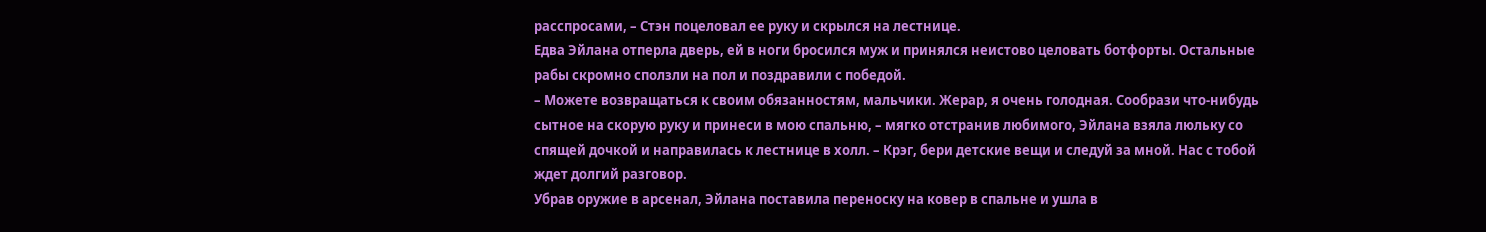расспросами, – Стэн поцеловал ее руку и скрылся на лестнице.
Едва Эйлана отперла дверь, ей в ноги бросился муж и принялся неистово целовать ботфорты. Остальные рабы скромно сползли на пол и поздравили с победой.
– Можете возвращаться к своим обязанностям, мальчики. Жерар, я очень голодная. Сообрази что-нибудь сытное на скорую руку и принеси в мою спальню, – мягко отстранив любимого, Эйлана взяла люльку со спящей дочкой и направилась к лестнице в холл. – Крэг, бери детские вещи и следуй за мной. Нас с тобой ждет долгий разговор.
Убрав оружие в арсенал, Эйлана поставила переноску на ковер в спальне и ушла в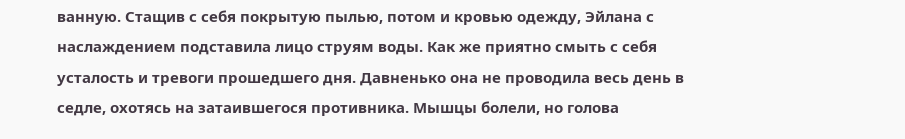ванную. Стащив с себя покрытую пылью, потом и кровью одежду, Эйлана с наслаждением подставила лицо струям воды. Как же приятно смыть с себя усталость и тревоги прошедшего дня. Давненько она не проводила весь день в седле, охотясь на затаившегося противника. Мышцы болели, но голова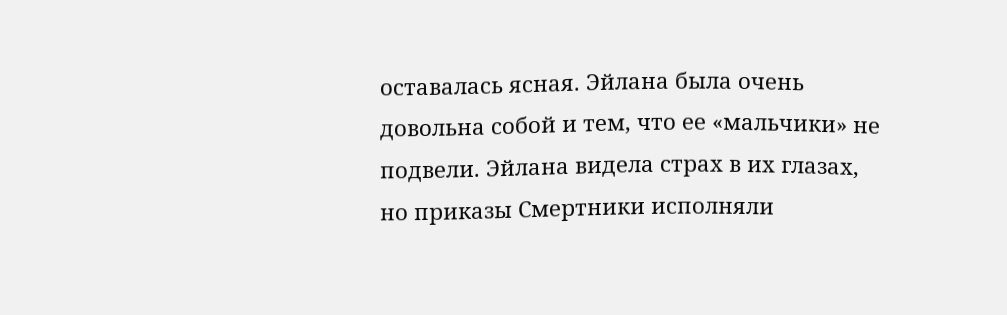оставалась ясная. Эйлана была очень довольна собой и тем, что ее «мальчики» не подвели. Эйлана видела страх в их глазах, но приказы Смертники исполняли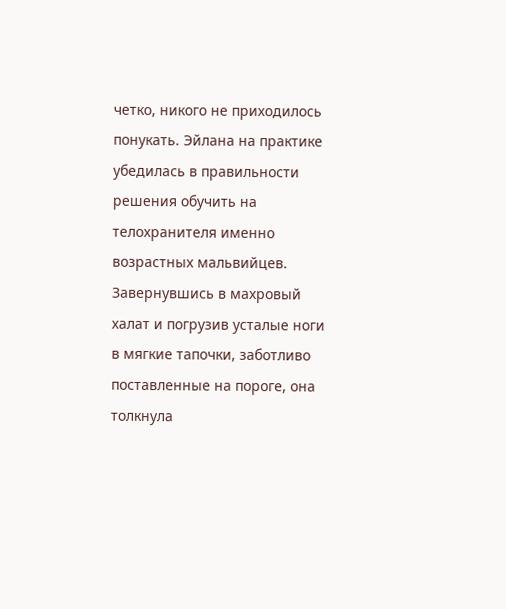четко, никого не приходилось понукать. Эйлана на практике убедилась в правильности решения обучить на телохранителя именно возрастных мальвийцев.
Завернувшись в махровый халат и погрузив усталые ноги в мягкие тапочки, заботливо поставленные на пороге, она толкнула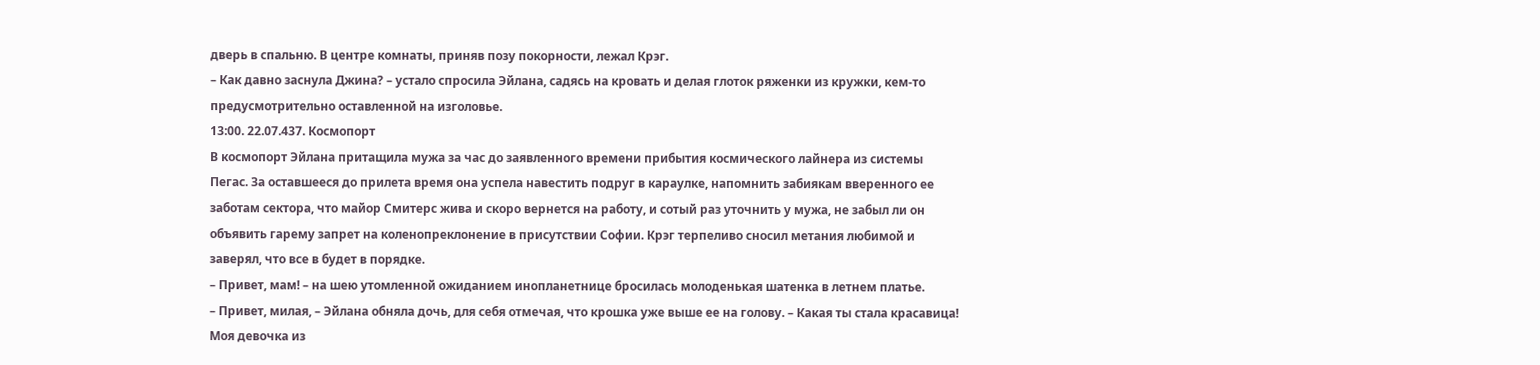дверь в спальню. В центре комнаты, приняв позу покорности, лежал Крэг.
– Как давно заснула Джина? – устало спросила Эйлана, садясь на кровать и делая глоток ряженки из кружки, кем-то предусмотрительно оставленной на изголовье.
13:00. 22.07.437. Космопорт
В космопорт Эйлана притащила мужа за час до заявленного времени прибытия космического лайнера из системы Пегас. За оставшееся до прилета время она успела навестить подруг в караулке, напомнить забиякам вверенного ее заботам сектора, что майор Смитерс жива и скоро вернется на работу, и сотый раз уточнить у мужа, не забыл ли он объявить гарему запрет на коленопреклонение в присутствии Софии. Крэг терпеливо сносил метания любимой и заверял, что все в будет в порядке.
– Привет, мам! – на шею утомленной ожиданием инопланетнице бросилась молоденькая шатенка в летнем платье.
– Привет, милая, – Эйлана обняла дочь, для себя отмечая, что крошка уже выше ее на голову. – Какая ты стала красавица! Моя девочка из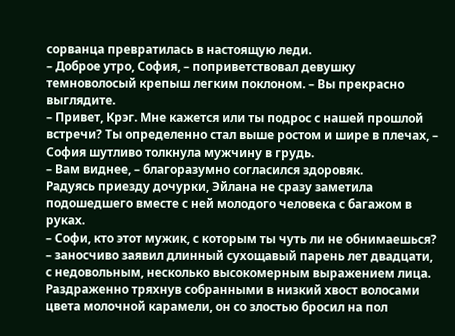сорванца превратилась в настоящую леди.
– Доброе утро, София, – поприветствовал девушку темноволосый крепыш легким поклоном. – Вы прекрасно выглядите.
– Привет, Крэг. Мне кажется или ты подрос с нашей прошлой встречи? Ты определенно стал выше ростом и шире в плечах, – София шутливо толкнула мужчину в грудь.
– Вам виднее, – благоразумно согласился здоровяк.
Радуясь приезду дочурки, Эйлана не сразу заметила подошедшего вместе с ней молодого человека с багажом в руках.
– Софи, кто этот мужик, с которым ты чуть ли не обнимаешься? – заносчиво заявил длинный сухощавый парень лет двадцати, с недовольным, несколько высокомерным выражением лица. Раздраженно тряхнув собранными в низкий хвост волосами цвета молочной карамели, он со злостью бросил на пол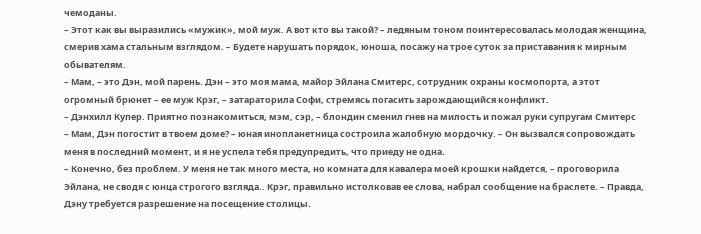чемоданы.
– Этот как вы выразились «мужик», мой муж. А вот кто вы такой? – ледяным тоном поинтересовалась молодая женщина, смерив хама стальным взглядом. – Будете нарушать порядок, юноша, посажу на трое суток за приставания к мирным обывателям.
– Мам, – это Дэн, мой парень. Дэн – это моя мама, майор Эйлана Смитерс, сотрудник охраны космопорта, а этот огромный брюнет – ее муж Крэг, – затараторила Софи, стремясь погасить зарождающийся конфликт.
– Дэнхилл Купер. Приятно познакомиться, мэм, сэр, – блондин сменил гнев на милость и пожал руки супругам Смитерс
– Мам, Дэн погостит в твоем доме? – юная инопланетница состроила жалобную мордочку. – Он вызвался сопровождать меня в последний момент, и я не успела тебя предупредить, что приеду не одна.
– Конечно, без проблем. У меня не так много места, но комната для кавалера моей крошки найдется, – проговорила Эйлана, не сводя с юнца строгого взгляда.. Крэг, правильно истолковав ее слова, набрал сообщение на браслете. – Правда, Дэну требуется разрешение на посещение столицы.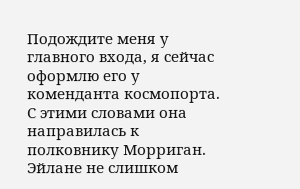Подождите меня у главного входа, я сейчас оформлю его у коменданта космопорта.
С этими словами она направилась к полковнику Морриган. Эйлане не слишком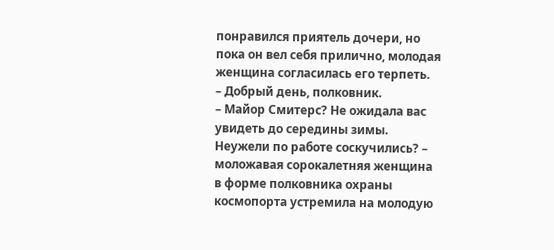понравился приятель дочери, но пока он вел себя прилично, молодая женщина согласилась его терпеть.
– Добрый день, полковник.
– Майор Смитерс? Не ожидала вас увидеть до середины зимы. Неужели по работе соскучились? – моложавая сорокалетняя женщина в форме полковника охраны космопорта устремила на молодую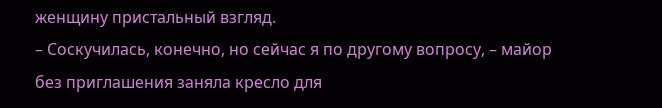женщину пристальный взгляд.
– Соскучилась, конечно, но сейчас я по другому вопросу, – майор без приглашения заняла кресло для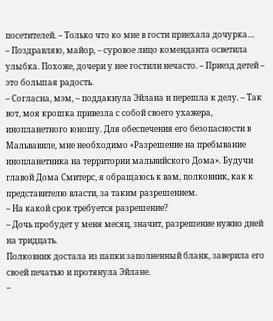посетителей. – Только что ко мне в гости приехала дочурка…
– Поздравляю, майор, – суровое лицо коменданта осветила улыбка. Похоже, дочери у нее гостили нечасто. – Приезд детей – это большая радость.
– Согласна, мэм, – поддакнула Эйлана и перешла к делу. – Так вот, моя крошка привезла с собой своего ухажера, инопланетного юношу. Для обеспечения его безопасности в Мальвавиле, мне необходимо «Разрешение на пребывание инопланетника на территории мальвийского Дома». Будучи главой Дома Смитерс, я обращаюсь к вам, полковник, как к представителю власти, за таким разрешением.
– На какой срок требуется разрешение?
– Дочь пробудет у меня месяц, значит, разрешение нужно дней на тридцать.
Полковник достала из папки заполненный бланк, заверила его своей печатью и протянула Эйлане.
–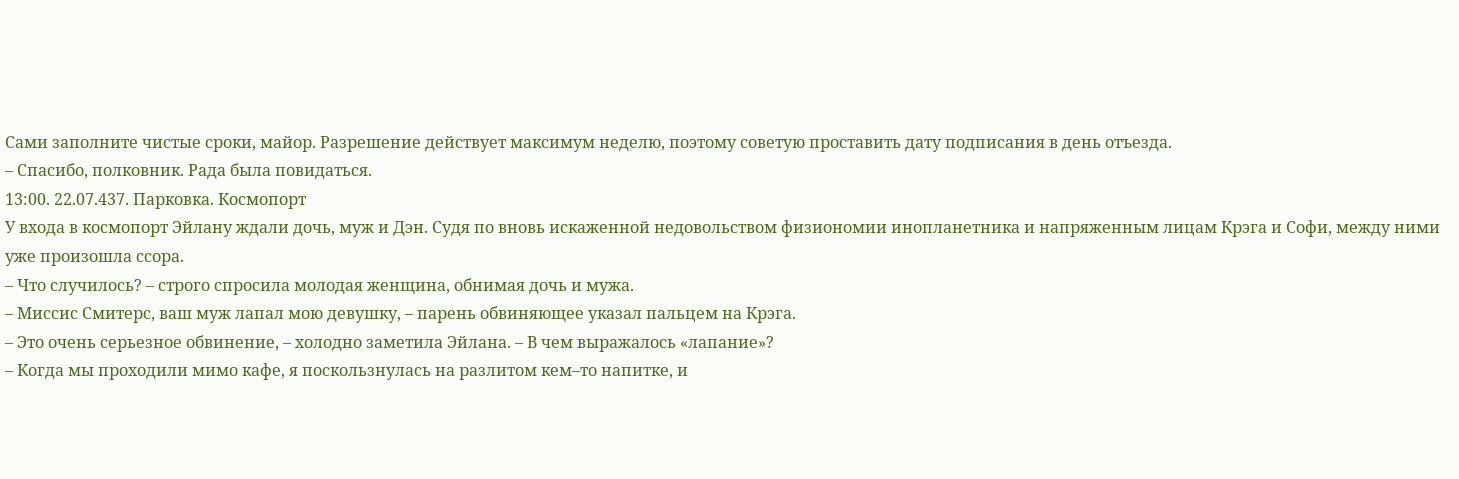Сами заполните чистые сроки, майор. Разрешение действует максимум неделю, поэтому советую проставить дату подписания в день отъезда.
– Спасибо, полковник. Рада была повидаться.
13:00. 22.07.437. Парковка. Космопорт
У входа в космопорт Эйлану ждали дочь, муж и Дэн. Судя по вновь искаженной недовольством физиономии инопланетника и напряженным лицам Крэга и Софи, между ними уже произошла ссора.
– Что случилось? – строго спросила молодая женщина, обнимая дочь и мужа.
– Миссис Смитерс, ваш муж лапал мою девушку, – парень обвиняющее указал пальцем на Крэга.
– Это очень серьезное обвинение, – холодно заметила Эйлана. – В чем выражалось «лапание»?
– Когда мы проходили мимо кафе, я поскользнулась на разлитом кем–то напитке, и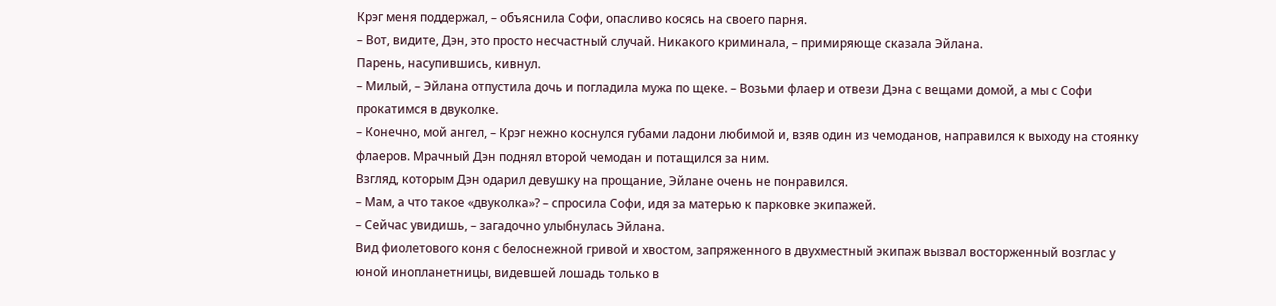Крэг меня поддержал, – объяснила Софи, опасливо косясь на своего парня.
– Вот, видите, Дэн, это просто несчастный случай. Никакого криминала, – примиряюще сказала Эйлана.
Парень, насупившись, кивнул.
– Милый, – Эйлана отпустила дочь и погладила мужа по щеке. – Возьми флаер и отвези Дэна с вещами домой, а мы с Софи прокатимся в двуколке.
– Конечно, мой ангел, – Крэг нежно коснулся губами ладони любимой и, взяв один из чемоданов, направился к выходу на стоянку флаеров. Мрачный Дэн поднял второй чемодан и потащился за ним.
Взгляд, которым Дэн одарил девушку на прощание, Эйлане очень не понравился.
– Мам, а что такое «двуколка»? – спросила Софи, идя за матерью к парковке экипажей.
– Сейчас увидишь, – загадочно улыбнулась Эйлана.
Вид фиолетового коня с белоснежной гривой и хвостом, запряженного в двухместный экипаж вызвал восторженный возглас у юной инопланетницы, видевшей лошадь только в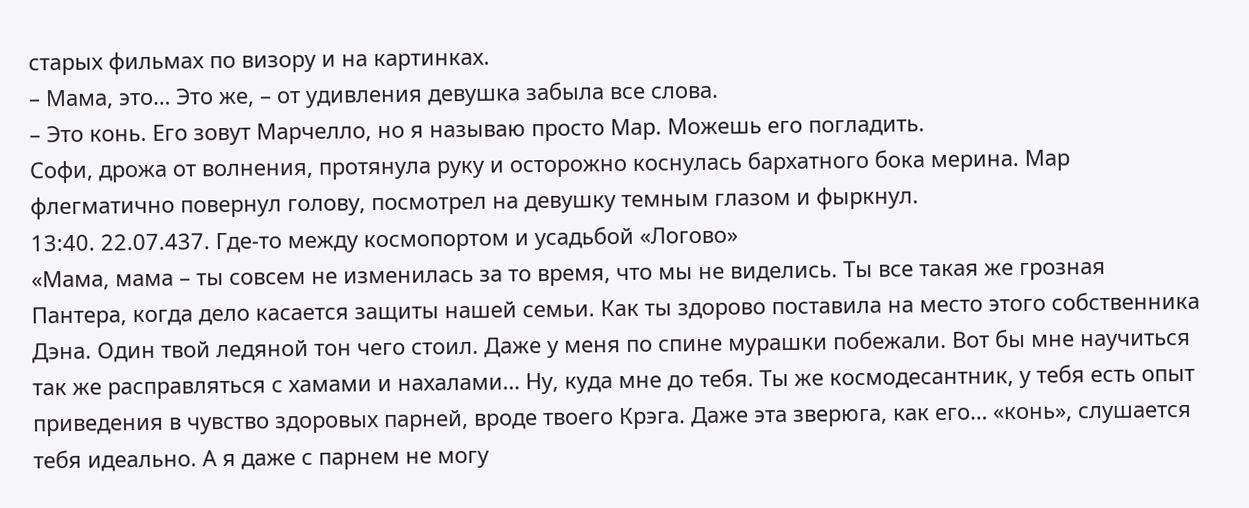старых фильмах по визору и на картинках.
– Мама, это… Это же, – от удивления девушка забыла все слова.
– Это конь. Его зовут Марчелло, но я называю просто Мар. Можешь его погладить.
Софи, дрожа от волнения, протянула руку и осторожно коснулась бархатного бока мерина. Мар флегматично повернул голову, посмотрел на девушку темным глазом и фыркнул.
13:40. 22.07.437. Где-то между космопортом и усадьбой «Логово»
«Мама, мама – ты совсем не изменилась за то время, что мы не виделись. Ты все такая же грозная Пантера, когда дело касается защиты нашей семьи. Как ты здорово поставила на место этого собственника Дэна. Один твой ледяной тон чего стоил. Даже у меня по спине мурашки побежали. Вот бы мне научиться так же расправляться с хамами и нахалами… Ну, куда мне до тебя. Ты же космодесантник, у тебя есть опыт приведения в чувство здоровых парней, вроде твоего Крэга. Даже эта зверюга, как его… «конь», слушается тебя идеально. А я даже с парнем не могу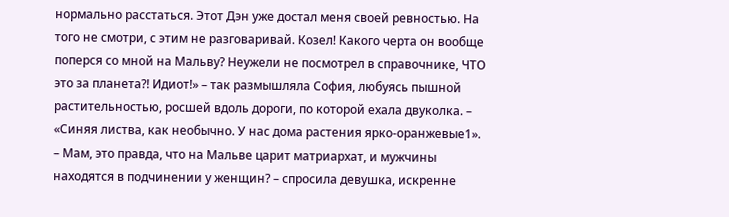нормально расстаться. Этот Дэн уже достал меня своей ревностью. На того не смотри, с этим не разговаривай. Козел! Какого черта он вообще поперся со мной на Мальву? Неужели не посмотрел в справочнике, ЧТО это за планета?! Идиот!» – так размышляла София, любуясь пышной растительностью, росшей вдоль дороги, по которой ехала двуколка. – «Синяя листва, как необычно. У нас дома растения ярко-оранжевые1».
– Мам, это правда, что на Мальве царит матриархат, и мужчины находятся в подчинении у женщин? – спросила девушка, искренне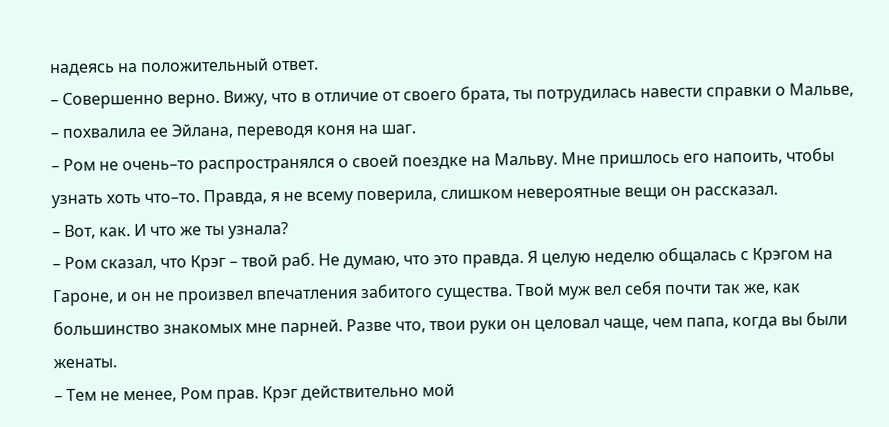надеясь на положительный ответ.
– Совершенно верно. Вижу, что в отличие от своего брата, ты потрудилась навести справки о Мальве, – похвалила ее Эйлана, переводя коня на шаг.
– Ром не очень–то распространялся о своей поездке на Мальву. Мне пришлось его напоить, чтобы узнать хоть что–то. Правда, я не всему поверила, слишком невероятные вещи он рассказал.
– Вот, как. И что же ты узнала?
– Ром сказал, что Крэг – твой раб. Не думаю, что это правда. Я целую неделю общалась с Крэгом на Гароне, и он не произвел впечатления забитого существа. Твой муж вел себя почти так же, как большинство знакомых мне парней. Разве что, твои руки он целовал чаще, чем папа, когда вы были женаты.
– Тем не менее, Ром прав. Крэг действительно мой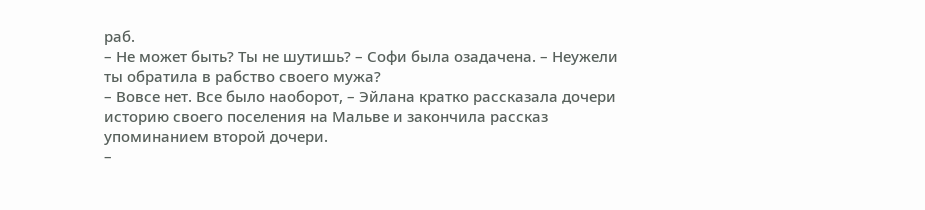раб.
– Не может быть? Ты не шутишь? – Софи была озадачена. – Неужели ты обратила в рабство своего мужа?
– Вовсе нет. Все было наоборот, – Эйлана кратко рассказала дочери историю своего поселения на Мальве и закончила рассказ упоминанием второй дочери.
–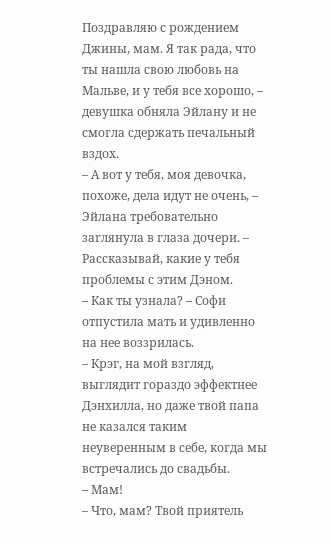Поздравляю с рождением Джины, мам. Я так рада, что ты нашла свою любовь на Мальве, и у тебя все хорошо, – девушка обняла Эйлану и не смогла сдержать печальный вздох.
– А вот у тебя, моя девочка, похоже, дела идут не очень, – Эйлана требовательно заглянула в глаза дочери. – Рассказывай, какие у тебя проблемы с этим Дэном.
– Как ты узнала? – Софи отпустила мать и удивленно на нее воззрилась.
– Крэг, на мой взгляд, выглядит гораздо эффектнее Дэнхилла, но даже твой папа не казался таким неуверенным в себе, когда мы встречались до свадьбы.
– Мам!
– Что, мам? Твой приятель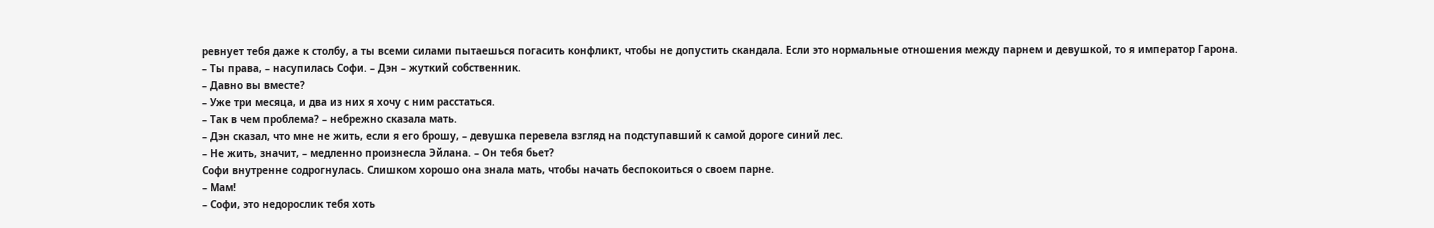ревнует тебя даже к столбу, а ты всеми силами пытаешься погасить конфликт, чтобы не допустить скандала. Если это нормальные отношения между парнем и девушкой, то я император Гарона.
– Ты права, – насупилась Софи. – Дэн – жуткий собственник.
– Давно вы вместе?
– Уже три месяца, и два из них я хочу с ним расстаться.
– Так в чем проблема? – небрежно сказала мать.
– Дэн сказал, что мне не жить, если я его брошу, – девушка перевела взгляд на подступавший к самой дороге синий лес.
– Не жить, значит, – медленно произнесла Эйлана. – Он тебя бьет?
Софи внутренне содрогнулась. Слишком хорошо она знала мать, чтобы начать беспокоиться о своем парне.
– Мам!
– Софи, это недорослик тебя хоть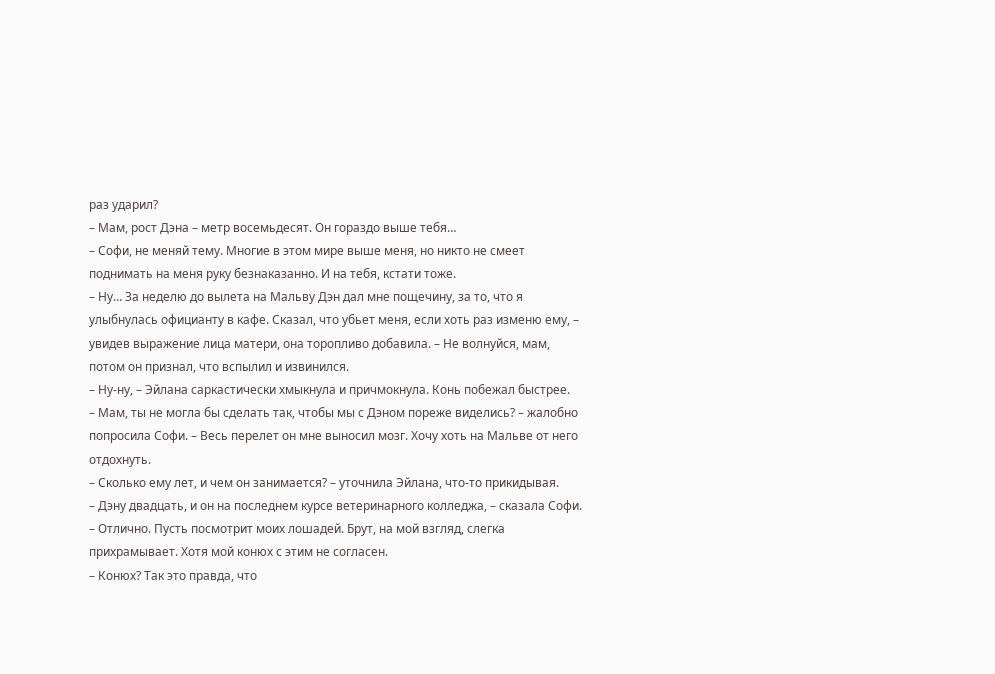раз ударил?
– Мам, рост Дэна – метр восемьдесят. Он гораздо выше тебя…
– Софи, не меняй тему. Многие в этом мире выше меня, но никто не смеет поднимать на меня руку безнаказанно. И на тебя, кстати тоже.
– Ну… За неделю до вылета на Мальву Дэн дал мне пощечину, за то, что я улыбнулась официанту в кафе. Сказал, что убьет меня, если хоть раз изменю ему, – увидев выражение лица матери, она торопливо добавила. – Не волнуйся, мам, потом он признал, что вспылил и извинился.
– Ну-ну, – Эйлана саркастически хмыкнула и причмокнула. Конь побежал быстрее.
– Мам, ты не могла бы сделать так, чтобы мы с Дэном пореже виделись? – жалобно попросила Софи. – Весь перелет он мне выносил мозг. Хочу хоть на Мальве от него отдохнуть.
– Сколько ему лет, и чем он занимается? – уточнила Эйлана, что-то прикидывая.
– Дэну двадцать, и он на последнем курсе ветеринарного колледжа, – сказала Софи.
– Отлично. Пусть посмотрит моих лошадей. Брут, на мой взгляд, слегка прихрамывает. Хотя мой конюх с этим не согласен.
– Конюх? Так это правда, что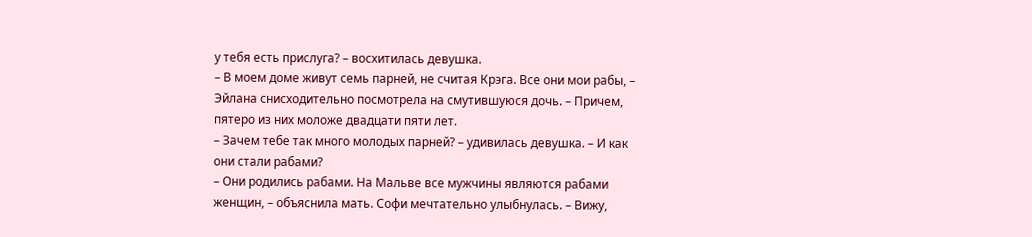у тебя есть прислуга? – восхитилась девушка.
– В моем доме живут семь парней, не считая Крэга. Все они мои рабы, – Эйлана снисходительно посмотрела на смутившуюся дочь. – Причем, пятеро из них моложе двадцати пяти лет.
– Зачем тебе так много молодых парней? – удивилась девушка. – И как они стали рабами?
– Они родились рабами. На Мальве все мужчины являются рабами женщин, – объяснила мать. Софи мечтательно улыбнулась. – Вижу,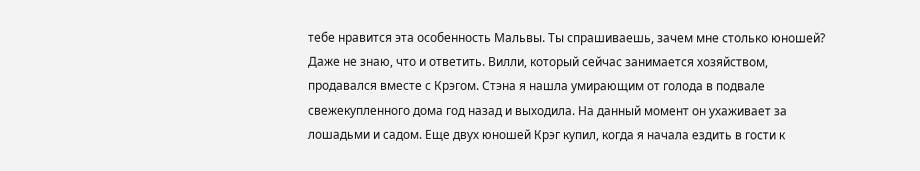тебе нравится эта особенность Мальвы. Ты спрашиваешь, зачем мне столько юношей? Даже не знаю, что и ответить. Вилли, который сейчас занимается хозяйством, продавался вместе с Крэгом. Стэна я нашла умирающим от голода в подвале свежекупленного дома год назад и выходила. На данный момент он ухаживает за лошадьми и садом. Еще двух юношей Крэг купил, когда я начала ездить в гости к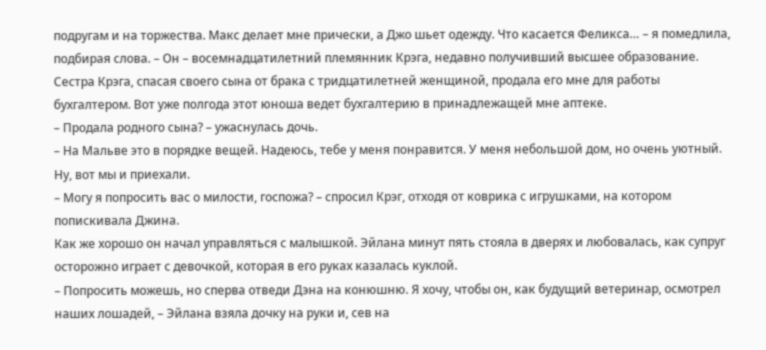подругам и на торжества. Макс делает мне прически, а Джо шьет одежду. Что касается Феликса… – я помедлила, подбирая слова. – Он – восемнадцатилетний племянник Крэга, недавно получивший высшее образование. Сестра Крэга, спасая своего сына от брака с тридцатилетней женщиной, продала его мне для работы бухгалтером. Вот уже полгода этот юноша ведет бухгалтерию в принадлежащей мне аптеке.
– Продала родного сына? – ужаснулась дочь.
– На Мальве это в порядке вещей. Надеюсь, тебе у меня понравится. У меня небольшой дом, но очень уютный. Ну, вот мы и приехали.
– Могу я попросить вас о милости, госпожа? – спросил Крэг, отходя от коврика с игрушками, на котором попискивала Джина.
Как же хорошо он начал управляться с малышкой. Эйлана минут пять стояла в дверях и любовалась, как супруг осторожно играет с девочкой, которая в его руках казалась куклой.
– Попросить можешь, но сперва отведи Дэна на конюшню. Я хочу, чтобы он, как будущий ветеринар, осмотрел наших лошадей, – Эйлана взяла дочку на руки и, сев на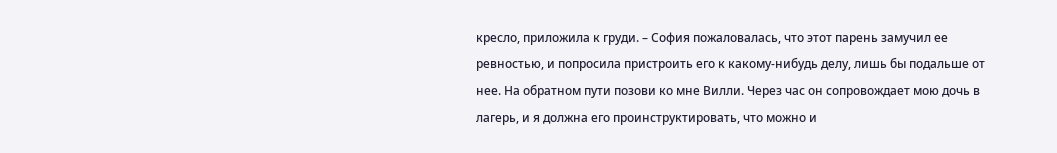кресло, приложила к груди. – София пожаловалась, что этот парень замучил ее ревностью, и попросила пристроить его к какому-нибудь делу, лишь бы подальше от нее. На обратном пути позови ко мне Вилли. Через час он сопровождает мою дочь в лагерь, и я должна его проинструктировать, что можно и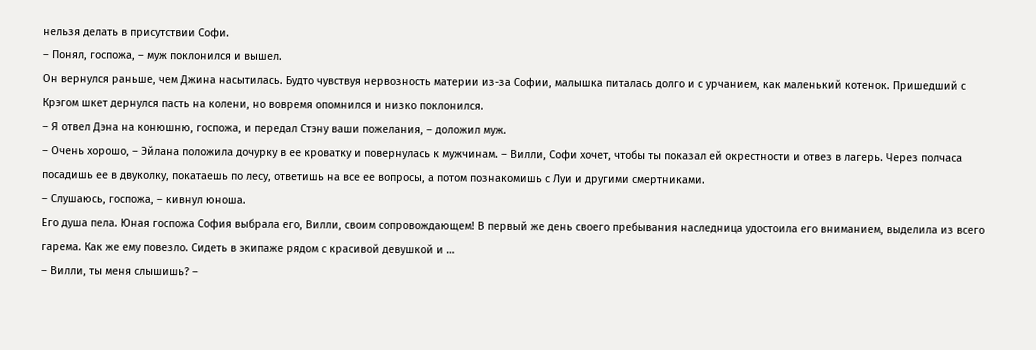нельзя делать в присутствии Софи.
– Понял, госпожа, – муж поклонился и вышел.
Он вернулся раньше, чем Джина насытилась. Будто чувствуя нервозность материи из-за Софии, малышка питалась долго и с урчанием, как маленький котенок. Пришедший с Крэгом шкет дернулся пасть на колени, но вовремя опомнился и низко поклонился.
– Я отвел Дэна на конюшню, госпожа, и передал Стэну ваши пожелания, – доложил муж.
– Очень хорошо, – Эйлана положила дочурку в ее кроватку и повернулась к мужчинам. – Вилли, Софи хочет, чтобы ты показал ей окрестности и отвез в лагерь. Через полчаса посадишь ее в двуколку, покатаешь по лесу, ответишь на все ее вопросы, а потом познакомишь с Луи и другими смертниками.
– Слушаюсь, госпожа, – кивнул юноша.
Его душа пела. Юная госпожа София выбрала его, Вилли, своим сопровождающем! В первый же день своего пребывания наследница удостоила его вниманием, выделила из всего гарема. Как же ему повезло. Сидеть в экипаже рядом с красивой девушкой и …
– Вилли, ты меня слышишь? –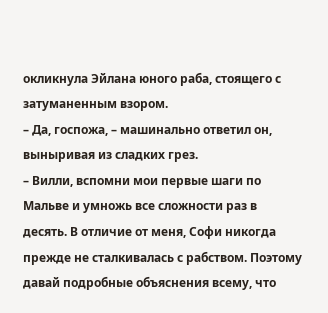окликнула Эйлана юного раба, стоящего с затуманенным взором.
– Да, госпожа, – машинально ответил он, выныривая из сладких грез.
– Вилли, вспомни мои первые шаги по Мальве и умножь все сложности раз в десять. В отличие от меня, Софи никогда прежде не сталкивалась с рабством. Поэтому давай подробные объяснения всему, что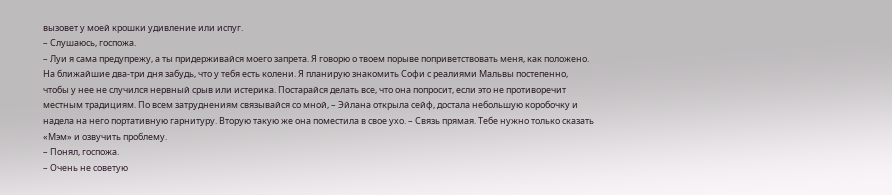вызовет у моей крошки удивление или испуг.
– Слушаюсь, госпожа.
– Луи я сама предупрежу, а ты придерживайся моего запрета. Я говорю о твоем порыве поприветствовать меня, как положено. На ближайшие два-три дня забудь, что у тебя есть колени. Я планирую знакомить Софи с реалиями Мальвы постепенно, чтобы у нее не случился нервный срыв или истерика. Постарайся делать все, что она попросит, если это не противоречит местным традициям. По всем затруднениям связывайся со мной, – Эйлана открыла сейф, достала небольшую коробочку и надела на него портативную гарнитуру. Вторую такую же она поместила в свое ухо. – Связь прямая. Тебе нужно только сказать «Мэм» и озвучить проблему.
– Понял, госпожа.
– Очень не советую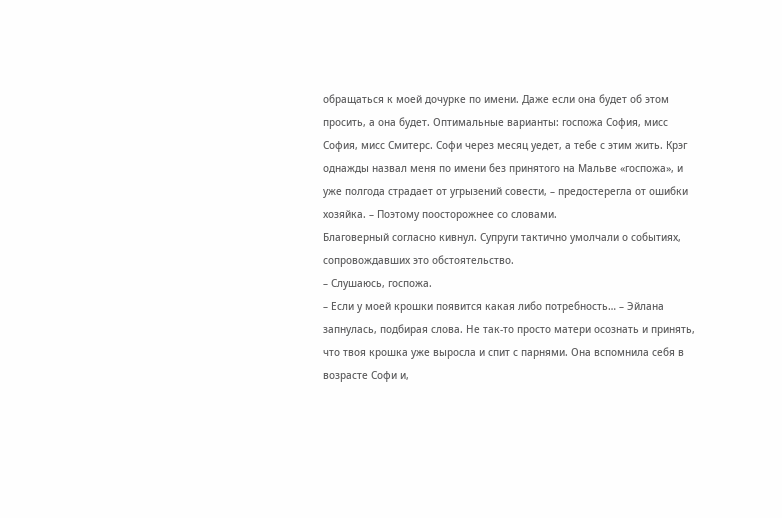обращаться к моей дочурке по имени. Даже если она будет об этом просить, а она будет. Оптимальные варианты: госпожа София, мисс София, мисс Смитерс. Софи через месяц уедет, а тебе с этим жить. Крэг однажды назвал меня по имени без принятого на Мальве «госпожа», и уже полгода страдает от угрызений совести, – предостерегла от ошибки хозяйка. – Поэтому поосторожнее со словами.
Благоверный согласно кивнул. Супруги тактично умолчали о событиях, сопровождавших это обстоятельство.
– Слушаюсь, госпожа.
– Если у моей крошки появится какая либо потребность… – Эйлана запнулась, подбирая слова. Не так-то просто матери осознать и принять, что твоя крошка уже выросла и спит с парнями. Она вспомнила себя в возрасте Софи и,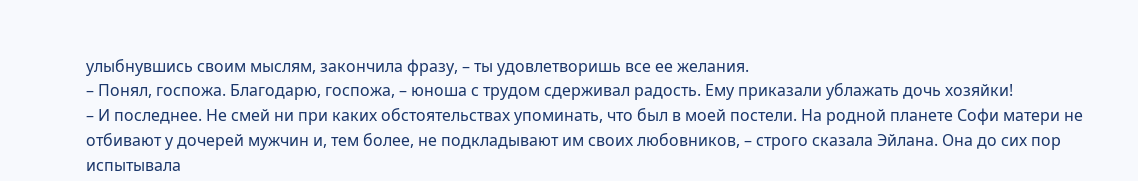улыбнувшись своим мыслям, закончила фразу, – ты удовлетворишь все ее желания.
– Понял, госпожа. Благодарю, госпожа, – юноша с трудом сдерживал радость. Ему приказали ублажать дочь хозяйки!
– И последнее. Не смей ни при каких обстоятельствах упоминать, что был в моей постели. На родной планете Софи матери не отбивают у дочерей мужчин и, тем более, не подкладывают им своих любовников, – строго сказала Эйлана. Она до сих пор испытывала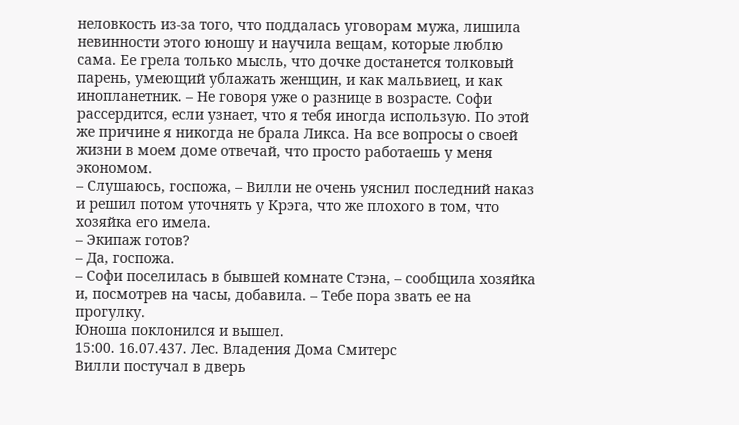неловкость из-за того, что поддалась уговорам мужа, лишила невинности этого юношу и научила вещам, которые люблю сама. Ее грела только мысль, что дочке достанется толковый парень, умеющий ублажать женщин, и как мальвиец, и как инопланетник. – Не говоря уже о разнице в возрасте. Софи рассердится, если узнает, что я тебя иногда использую. По этой же причине я никогда не брала Ликса. На все вопросы о своей жизни в моем доме отвечай, что просто работаешь у меня экономом.
– Слушаюсь, госпожа, – Вилли не очень уяснил последний наказ и решил потом уточнять у Крэга, что же плохого в том, что хозяйка его имела.
– Экипаж готов?
– Да, госпожа.
– Софи поселилась в бывшей комнате Стэна, – сообщила хозяйка и, посмотрев на часы, добавила. – Тебе пора звать ее на прогулку.
Юноша поклонился и вышел.
15:00. 16.07.437. Лес. Владения Дома Смитерс
Вилли постучал в дверь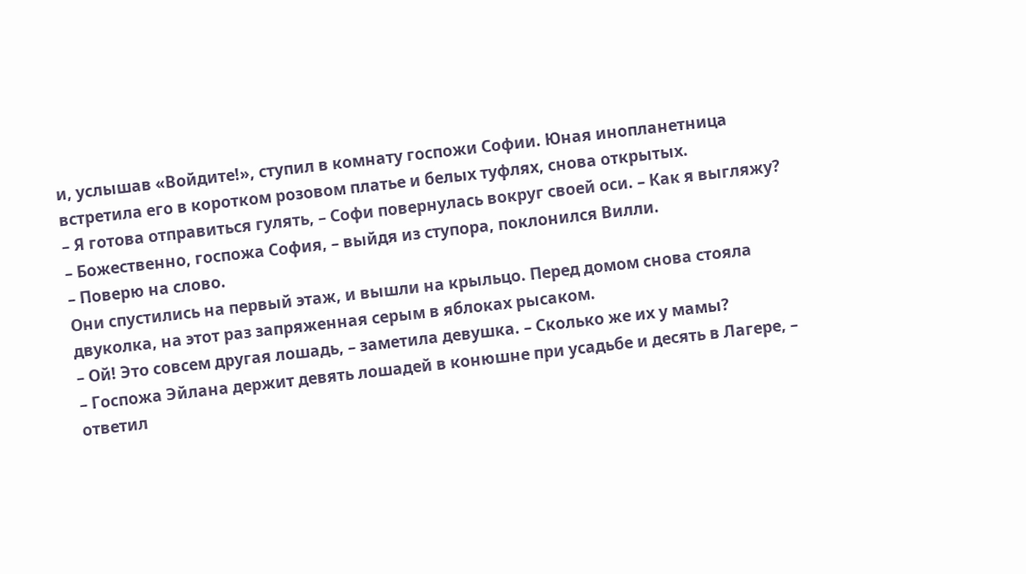и, услышав «Войдите!», ступил в комнату госпожи Софии. Юная инопланетница встретила его в коротком розовом платье и белых туфлях, снова открытых.
– Я готова отправиться гулять, – Софи повернулась вокруг своей оси. – Как я выгляжу?
– Божественно, госпожа София, – выйдя из ступора, поклонился Вилли.
– Поверю на слово.
Они спустились на первый этаж, и вышли на крыльцо. Перед домом снова стояла двуколка, на этот раз запряженная серым в яблоках рысаком.
– Ой! Это совсем другая лошадь, – заметила девушка. – Сколько же их у мамы?
– Госпожа Эйлана держит девять лошадей в конюшне при усадьбе и десять в Лагере, – ответил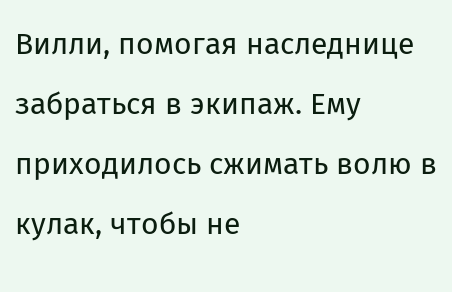Вилли, помогая наследнице забраться в экипаж. Ему приходилось сжимать волю в кулак, чтобы не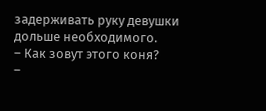задерживать руку девушки дольше необходимого.
– Как зовут этого коня?
–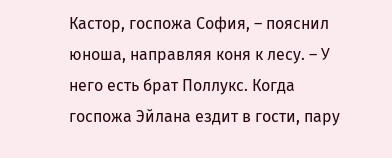Кастор, госпожа София, – пояснил юноша, направляя коня к лесу. – У него есть брат Поллукс. Когда госпожа Эйлана ездит в гости, пару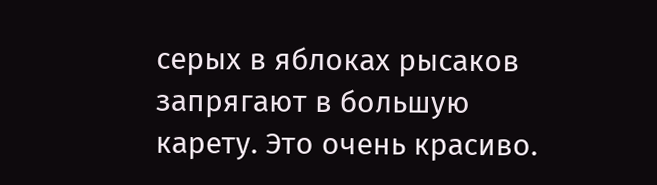серых в яблоках рысаков запрягают в большую карету. Это очень красиво.